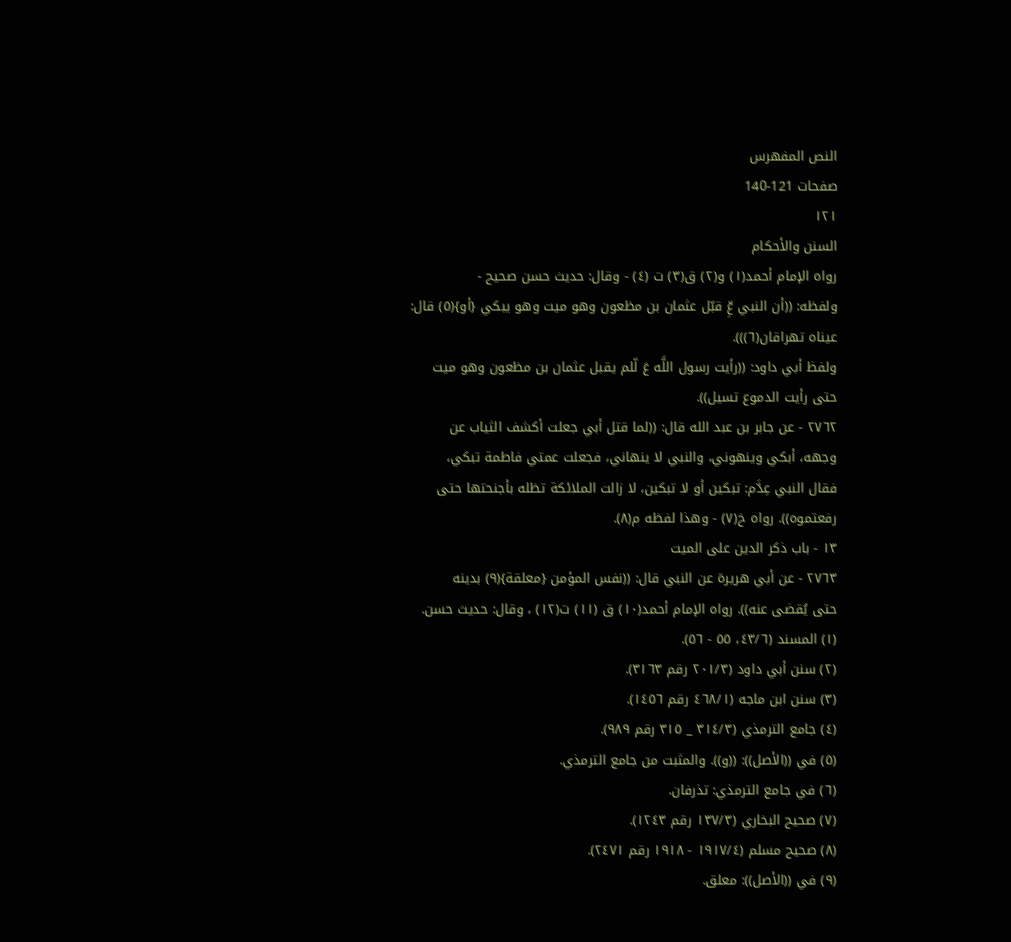النص المفهرس
صفحات 121-140
١٢١
السنن والأحكام
رواه الإمام أحمد(١) و(٢) ق(٣) ت (٤) - وقال: حديث حسن صحيح -
ولفظه: ((أن النبي عِّ قبّل عثمان بن مظعون وهو ميت وهو يبكي {أو}(٥) قال:
عيناه تهراقان(٦))).
ولفظ أبي داود: ((رأيت رسول اللَّه عَ لّلم يقبل عثمان بن مظعون وهو ميت
حتى رأيت الدموع تسيل)).
٢٧٦٢ - عن جابر بن عبد الله قال: ((لما قتل أبي جعلت أكشف الثياب عن
وجهه، أبكي وينهوني، والنبي لا ينهاني، فجعلت عمتي فاطمة تبكي،
فقال النبي عِدَّم: تبكين أو لا تبكين، لا زالت الملائكة تظله بأجنحتها حتى
رفعتموه)). رواه خ(٧) - وهذا لفظه م(٨).
١٣ - باب ذكر الدين على الميت
٢٧٦٣ - عن أبي هريرة عن النبي قال: ((نفس المؤمن {معلقة}(٩) بدينه
حتى يُقضى عنه)). رواه الإمام أحمد(١٠) ق (١١) ت(١٢) ، وقال: حديث حسن.
(١) المسند (٤٣/٦، ٥٥ - ٥٦).
(٢) سنن أبي داود (٢٠١/٣ رقم ٣١٦٣).
(٣) سنن ابن ماجه (٤٦٨/١ رقم ١٤٥٦).
(٤) جامع الترمذي (٣١٤/٣ _ ٣١٥ رقم ٩٨٩).
(٥) في ((الأصل)): ((و)). والمثبت من جامع الترمذي.
(٦) في جامع الترمذي: تذرفان.
(٧) صحيح البخاري (١٣٧/٣ رقم ١٢٤٣).
(٨) صحيح مسلم (١٩١٧/٤ - ١٩١٨ رقم ٢٤٧١).
(٩) في ((الأصل)): معلق.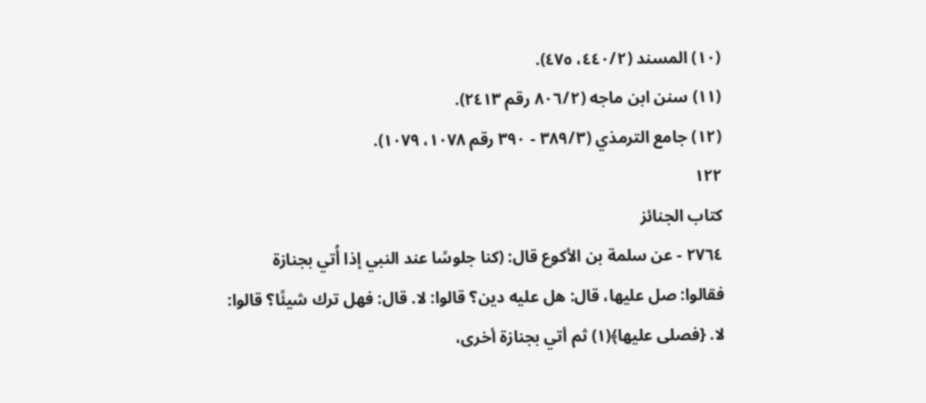(١٠) المسند (٤٤٠/٢، ٤٧٥).
(١١) سنن ابن ماجه (٨٠٦/٢ رقم ٢٤١٣).
(١٢) جامع الترمذي (٣٨٩/٣ - ٣٩٠ رقم ١٠٧٨، ١٠٧٩).
١٢٢
کتاب الجنائز
٢٧٦٤ - عن سلمة بن الأكوع قال: (كنا جلوسًا عند النبي إذا أُتي بجنازة
فقالوا: صل عليها، قال: هل عليه دين؟ قالوا: لا. قال: فهل ترك شيئًا؟ قالوا:
لا. {فصلى عليها﴾(١) ثم أتي بجنازة أخرى،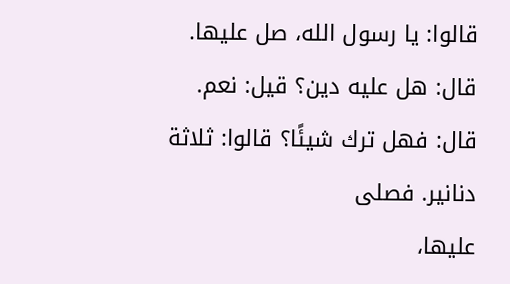قالوا: يا رسول الله، صل عليها.
قال: هل عليه دين؟ قيل: نعم. قال: فهل ترك شيئًا؟ قالوا: ثلاثة دنانير. فصلى
عليها،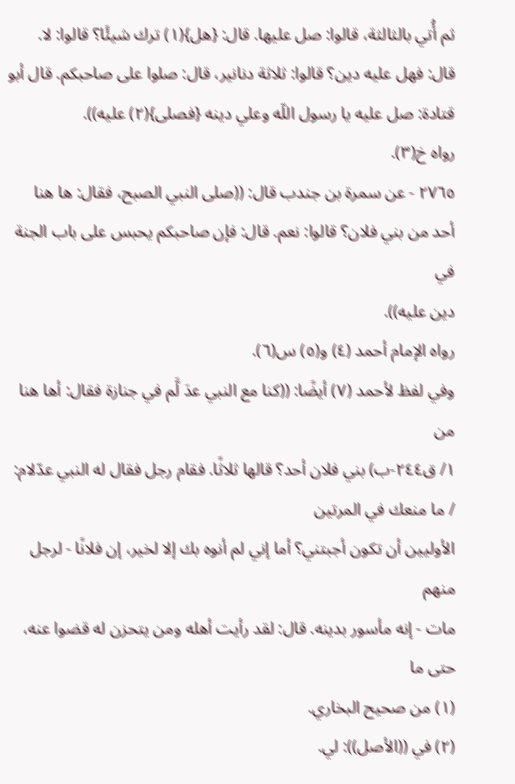ثم أُتي بالثالثة، قالوا: صل عليها. قال: {هل}(١) ترك شيئًا؟ قالوا: لا.
قال: فهل عليه دين؟ قالوا: ثلاثة دنانير، قال: صلوا على صاحبكم. قال أبو
قتادة: صل عليه يا رسول اللّه وعلي دينه {فصلى}(٢) عليه)).
رواه خ(٣).
٢٧٦٥ - عن سمرة بن جندب قال: ((صلى النبي الصبح، فقال: ها هنا
أحد من بني فلان؟ قالوا: نعم. قال: فإن صاحبكم يحبس على باب الجنة في
دین علیه)).
رواه الإمام أحمد (٤) و(٥) س(٦).
وفي لفظ لأحمد (٧) أيضًا: ((كنا مع النبي عدَ لَّم في جنازة فقال: أها هنا من
١/ ق٢٤٤-ب) بني فلان أحد؟ قالها ثلاثًا. فقام رجل فقال له النبي عدّلام: / ما منعك في المرتين
الأوليين أن تكون أجبتني؟ أما إني لم أنوه بك إلا لخير، إن فلانًا - لرجل منهم
مات - إنه مأسور بدینه. قال: لقد رأيت أهله ومن یتحزن له قضوا عنه، حتى ما
(١) من صحيح البخاري.
(٢) في ((الأصل)): لي.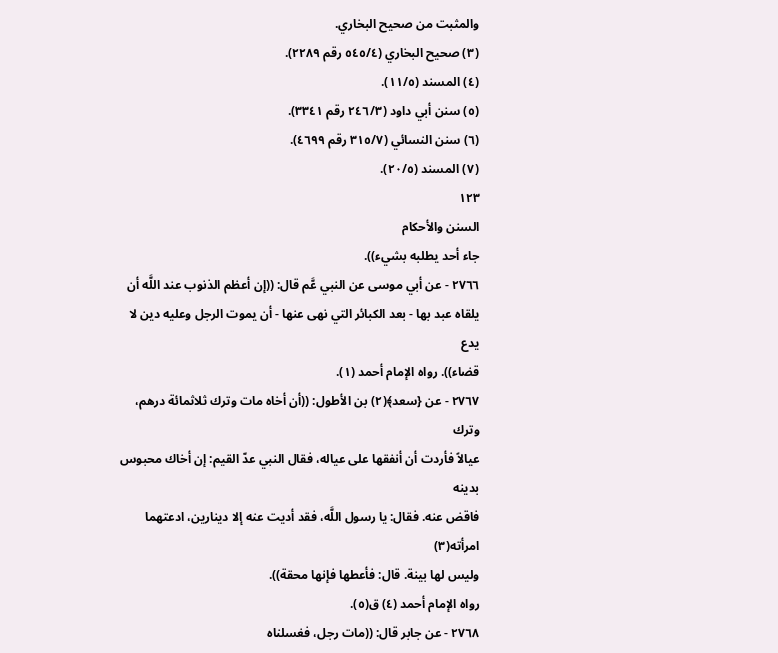والمثبت من صحيح البخاري.
(٣) صحيح البخاري (٥٤٥/٤ رقم ٢٢٨٩).
(٤) المسند (١١/٥).
(٥) سنن أبي داود (٢٤٦/٣ رقم ٣٣٤١).
(٦) سنن النسائي (٣١٥/٧ رقم ٤٦٩٩).
(٧) المسند (٢٠/٥).
١٢٣
السنن والأحكام
جاء أحد يطلبه بشيء)).
٢٧٦٦ - عن أبي موسى عن النبي عَّم قال: ((إن أعظم الذنوب عند اللَّه أن
يلقاه عبد بها - بعد الكبائر التي نهى عنها - أن يموت الرجل وعليه دين لا يدع
قضاء)). رواه الإمام أحمد (١).
٢٧٦٧ - عن {سعد﴾(٢) بن الأطول: ((أن أخاه مات وترك ثلاثمائة درهم، وترك
عيالاً فأردت أن أنفقها على عياله، فقال النبي عدّ القيم: إن أخاك محبوس بدينه
فاقض عنه. فقال: يا رسول اللَّه، فقد أديت عنه إلا دينارين، ادعتهما امرأته(٣)
وليس لها بينة. قال: فأعطها فإنها محقة)).
رواه الإمام أحمد (٤) ق(٥).
٢٧٦٨ - عن جابر قال: ((مات رجل، فغسلناه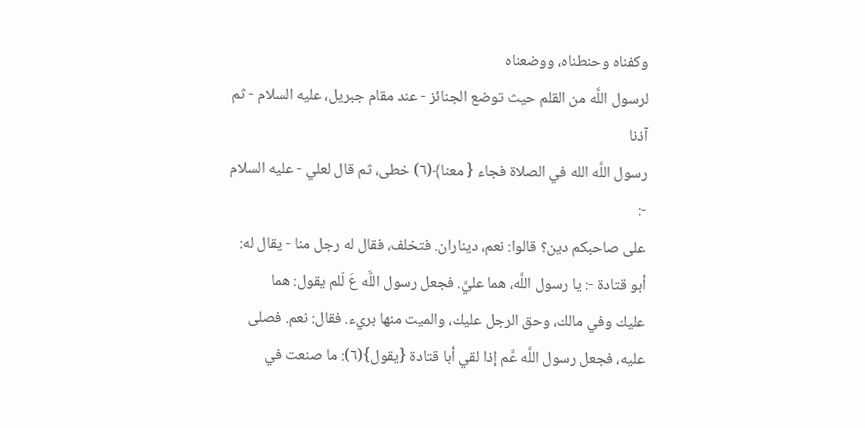وكفناه وحنطناه، ووضعناه
لرسول اللَّه من القلم حيث توضع الجنائز - عند مقام جبريل، عليه السلام - ثم آذنا
رسول اللَّه الله في الصلاة فجاء { معنا﴾(٦) خطى، ثم قال لعلي - عليه السلام -:
على صاحبكم دين؟ قالوا: نعم، ديناران. فتخلف، فقال له رجل منا - يقال له:
أبو قتادة -: يا رسول اللَّه، هما عليَّ. فجعل رسول اللَّه عَ لّلم يقول: هما
عليك وفي مالك، وحق الرجل عليك، والميت منها بريء. فقال: نعم. فصلى
عليه، فجعل رسول اللَّه عَّم إذا لقي أبا قتادة {يقول}(٦): ما صنعت في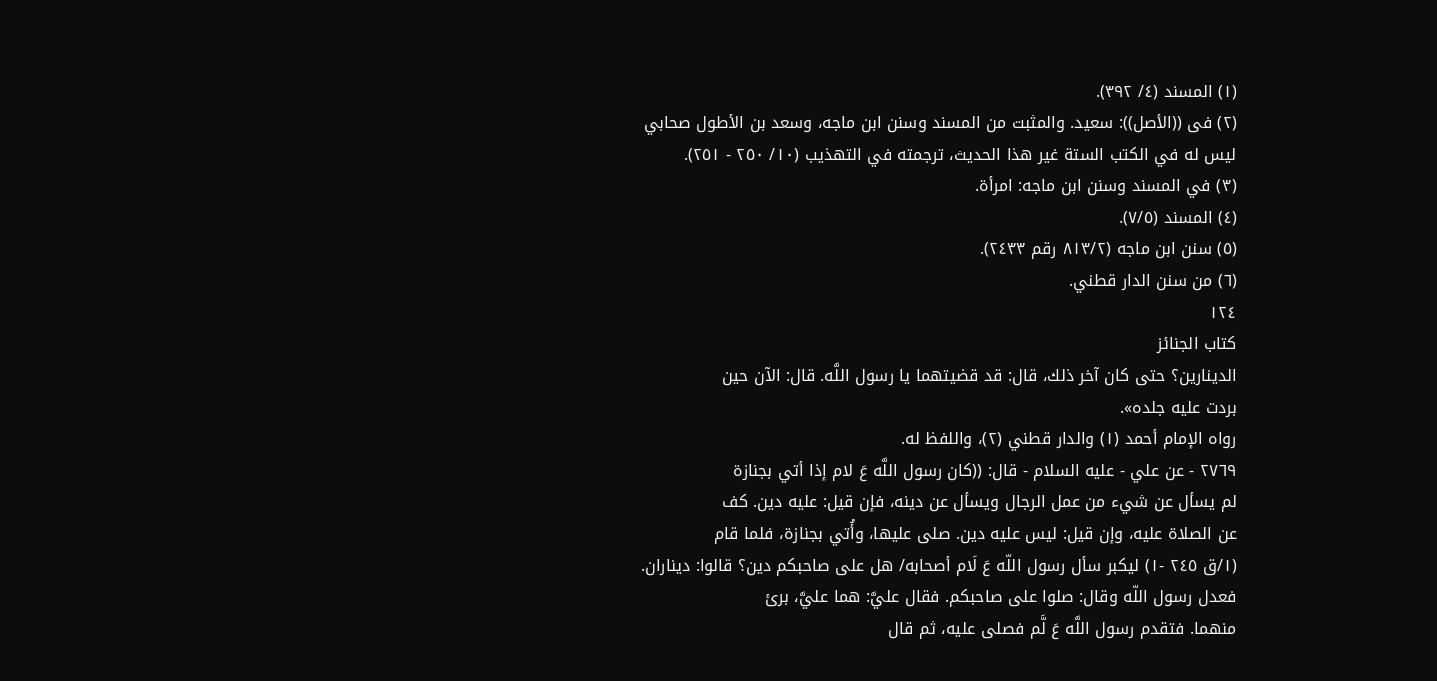(١) المسند (٤/ ٣٩٢).
(٢) فى ((الأصل)): سعيد. والمثبت من المسند وسنن ابن ماجه، وسعد بن الأطول صحابي
ليس له في الكتب الستة غير هذا الحديث، ترجمته في التهذيب (١٠/ ٢٥٠ - ٢٥١).
(٣) في المسند وسنن ابن ماجه: امرأة.
(٤) المسند (٧/٥).
(٥) سنن ابن ماجه (٨١٣/٢ رقم ٢٤٣٣).
(٦) من سنن الدار قطني.
١٢٤
كتاب الجنائز
الدينارين؟ حتى كان آخر ذلك، قال: قد قضيتهما يا رسول اللَّه. قال: الآن حين
بردت علیه جلده».
رواه الإمام أحمد (١) والدار قطني (٢)، واللفظ له.
٢٧٦٩ - عن علي - عليه السلام - قال: ((كان رسول اللَّه عَ لام إذا أتي بجنازة
لم يسأل عن شيء من عمل الرجال ويسأل عن دينه، فإن قيل: عليه دين. كف
عن الصلاة عليه، وإن قيل: ليس عليه دين. صلى عليها، وأُتي بجنازة، فلما قام
(١/ق ٢٤٥ -١) ليكبر سأل رسول اللّه عَ لَام أصحابه/ هل على صاحبكم دين؟ قالوا: ديناران.
فعدل رسول اللّه وقال: صلوا على صاحبكم. فقال عليَّ: هما عليَّ، برئ
منهما. فتقدم رسول اللَّه عَ لَّم فصلى عليه، ثم قال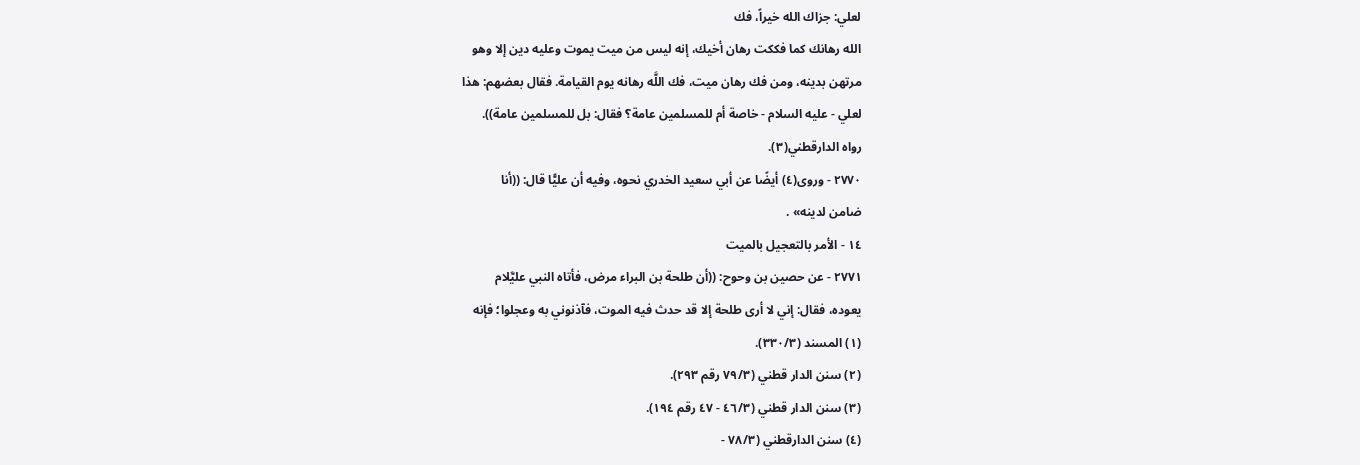لعلي: جزاك الله خيراً، فك
الله رهانك کما فککت رهان أخیك، إنه ليس من میت یموت وعلیه دین إلا وهو
مرتهن بدينه، ومن فك رهان ميت، فك اللَّه رهانه يوم القيامة. فقال بعضهم: هذا
لعلي - عليه السلام - خاصة أم للمسلمين عامة؟ فقال: بل للمسلمين عامة)).
رواه الدارقطني(٣).
٢٧٧٠ - وروى(٤) أيضًا عن أبي سعيد الخدري نحوه، وفيه أن عليًّا قال: ((أنا
ضامن لدینه» .
١٤ - الأمر بالتعجيل بالميت
٢٧٧١ - عن حصين بن وحوح: ((أن طلحة بن البراء مرض، فأتاه النبي عليَّلام
يعوده، فقال: إني لا أرى طلحة إلا قد حدث فيه الموت، فآذنوني به وعجلوا؛ فإنه
(١) المسند (٣٣٠/٣).
(٢) سنن الدار قطني (٧٩/٣ رقم ٢٩٣).
(٣) سنن الدار قطني (٤٦/٣ - ٤٧ رقم ١٩٤).
(٤) سنن الدارقطني (٧٨/٣ -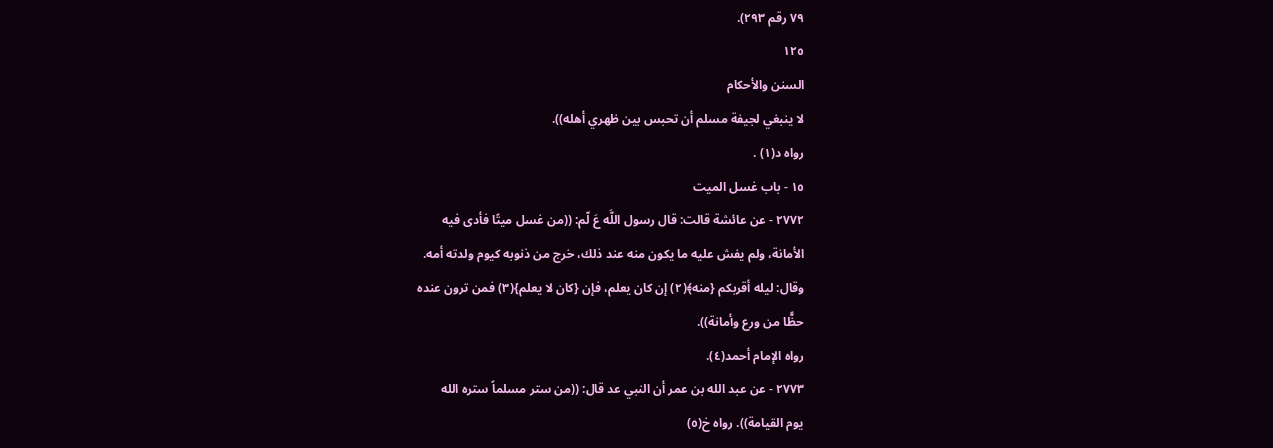٧٩ رقم ٢٩٣).
١٢٥
السنن والأحكام
لا ينبغي لجيفة مسلم أن تحبس بين ظهري أهله)).
رواه د(١) .
١٥ - باب غسل الميت
٢٧٧٢ - عن عائشة قالت: قال رسول اللَّه عَ لّم: ((من غسل ميتًا فأدى فيه
الأمانة، ولم یفش عليه ما يكون منه عند ذلك، خرج من ذنوبه كيوم ولدته أمه.
وقال: ليله أقربكم {منه﴾(٢) إن كان يعلم، فإن {كان لا يعلم}(٣) فمن ترون عنده
حظًّا من ورع وأمانة)).
رواه الإمام أحمد(٤).
٢٧٧٣ - عن عبد الله بن عمر أن النبي عد قال: ((من ستر مسلماً ستره الله
يوم القيامة)). رواه خ(٥)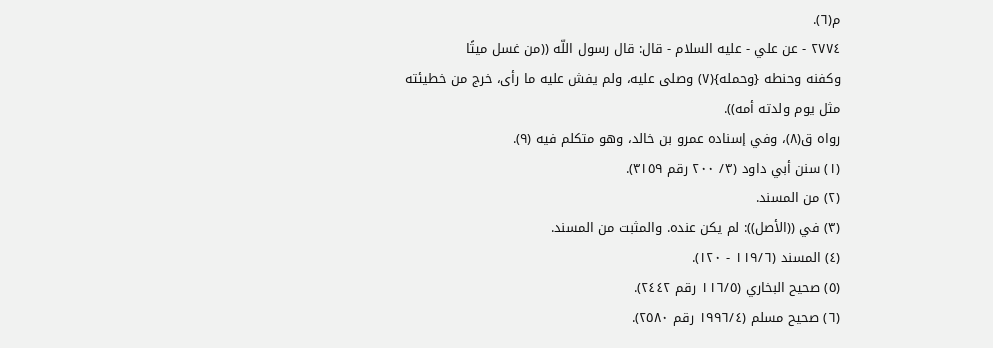م(٦).
٢٧٧٤ - عن علي - عليه السلام - قال: قال رسول اللّه ((من غسل ميتًا
وكفنه وحنطه {وحمله}(٧) وصلى عليه، ولم يفش عليه ما رأى، خرج من خطيئته
مثل یوم ولدته أمه)).
رواه ق(٨)، وفي إسناده عمرو بن خالد، وهو متكلم فيه (٩).
(١) سنن أبي داود (٣/ ٢٠٠ رقم ٣١٥٩).
(٢) من المسند.
(٣) في ((الأصل)): لم يكن عنده. والمثبت من المسند.
(٤) المسند (١١٩/٦ - ١٢٠).
(٥) صحيح البخاري (١١٦/٥ رقم ٢٤٤٢).
(٦) صحيح مسلم (١٩٩٦/٤ رقم ٢٥٨٠).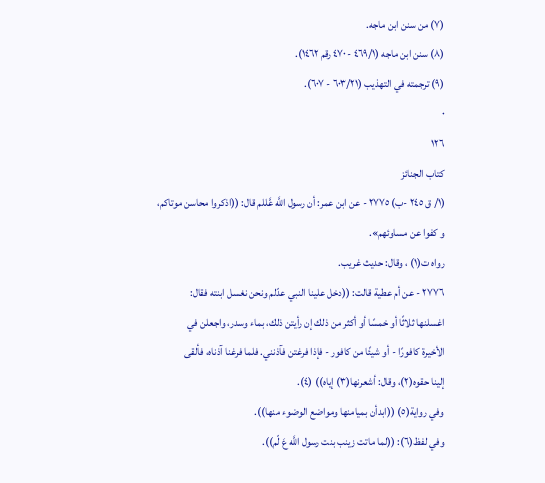(٧) من سنن ابن ماجه.
(٨) سنن ابن ماجه (٤٦٩/١ - ٤٧٠ رقم ١٤٦٢).
(٩) ترجمته في التهذيب (٦٠٣/٢١ - ٦٠٧).
٠
١٢٦
كتاب الجنائز
(١/ ق ٢٤٥ -ب) ٢٧٧٥ - عن ابن عمر: أن رسول اللَّه عَّللم قال: ((اذكروا محاسن موتاكم،
و کفوا عن مساوئهم».
رواه ت(١) ، وقال: حديث غريب.
٢٧٧٦ - عن أم عطية قالت: ((دخل علينا النبي عدّلم ونحن نغسل ابنته فقال:
اغسلنها ثلاثًا أو خمسًا أو أكثر من ذلك إن رأيتن ذلك، بماء وسدر، واجعلن في
الأخيرة كافورًا - أو شيئًا من كافور - فإذا فرغتن فآذنني. فلما فرغنا آذناه، فألقى
إلينا حقوه(٢)، وقال: أشعرنها(٣) إياه)) (٤).
وفي رواية(٥) ((ابدأن بميامنها ومواضع الوضوء منها)).
وفي لفظ(٦): ((لما ماتت زينب بنت رسول اللَّه عَ لّم)).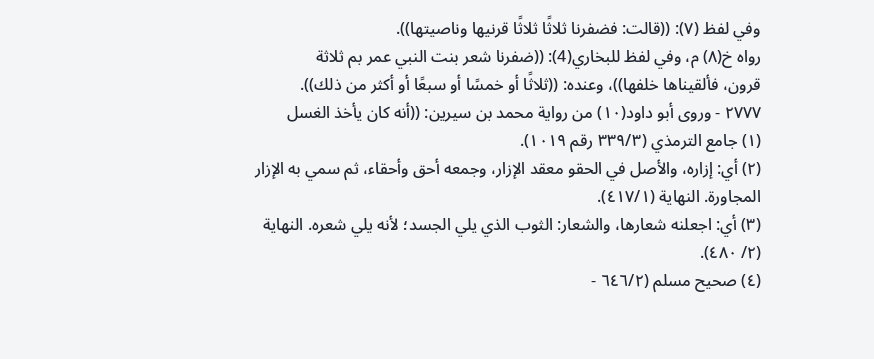وفي لفظ (٧): ((قالت: فضفرنا ثلاثًا ثلاثًا قرنيها وناصيتها)).
رواه خ(٨) م، وفي لفظ للبخاري(4): ((ضفرنا شعر بنت النبي عمر بم ثلاثة
قرون، فألقيناها خلفها))، وعنده: ((ثلاثًا أو خمسًا أو سبعًا أو أكثر من ذلك)).
٢٧٧٧ - وروى أبو داود(١٠) من رواية محمد بن سيرين: ((أنه كان يأخذ الغسل
(١) جامع الترمذي (٣٣٩/٣ رقم ١٠١٩).
(٢) أي: إزاره، والأصل في الحقو معقد الإزار، وجمعه أحق وأحقاء، ثم سمي به الإزار
المجاورة. النهاية (٤١٧/١).
(٣) أي: اجعلنه شعارها، والشعار: الثوب الذي يلي الجسد؛ لأنه يلي شعره. النهاية
(٢/ ٤٨٠).
(٤) صحيح مسلم (٦٤٦/٢ -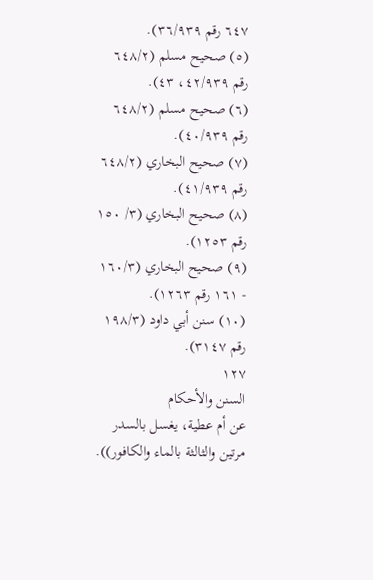٦٤٧ رقم ٣٦/٩٣٩).
(٥) صحيح مسلم (٦٤٨/٢ رقم ٤٢/٩٣٩، ٤٣).
(٦) صحيح مسلم (٦٤٨/٢ رقم ٤٠/٩٣٩).
(٧) صحيح البخاري (٦٤٨/٢ رقم ٤١/٩٣٩).
(٨) صحيح البخاري (٣/ ١٥٠ رقم ١٢٥٣).
(٩) صحيح البخاري (١٦٠/٣ - ١٦١ رقم ١٢٦٣).
(١٠) سنن أبي داود (١٩٨/٣ رقم ٣١٤٧).
١٢٧
السنن والأحكام
عن أم عطية، يغسل بالسدر مرتين والثالثة بالماء والكافور)).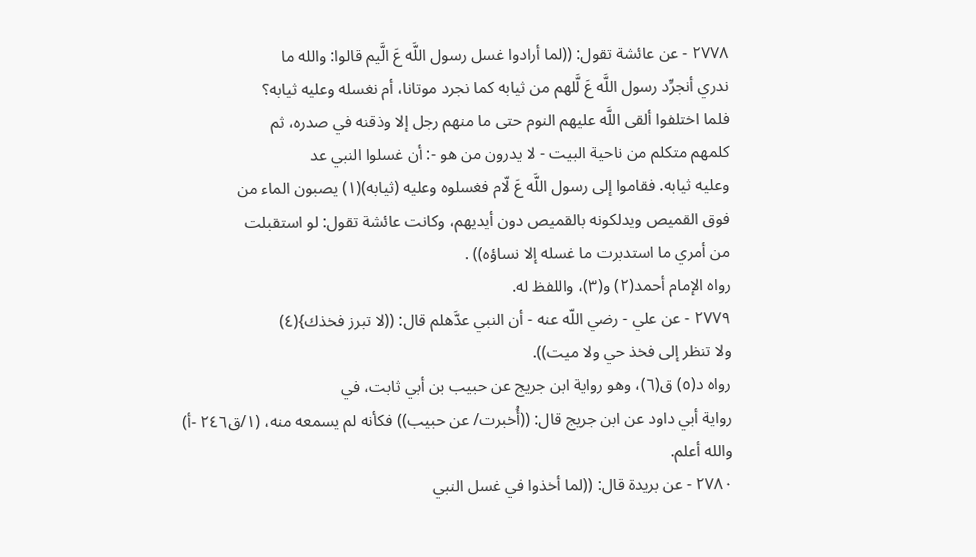٢٧٧٨ - عن عائشة تقول: ((لما أرادوا غسل رسول اللَّه عَ الَّيم قالوا: والله ما
ندري أنجرِّد رسول اللَّه عَ لَّلهم من ثيابه كما نجرد موتانا، أم نغسله وعليه ثيابه؟
فلما اختلفوا ألقى اللَّه عليهم النوم حتى ما منهم رجل إلا وذقنه في صدره، ثم
كلمهم متكلم من ناحية البيت - لا يدرون من هو -: أن غسلوا النبي عد
وعليه ثيابه. فقاموا إلى رسول اللَّه عَ لّام فغسلوه وعليه (ثيابه)(١) يصبون الماء من
فوق القميص ويدلكونه بالقميص دون أيديهم، وكانت عائشة تقول: لو استقبلت
من أمري ما استدبرت ما غسله إلا نساؤه)) .
رواه الإمام أحمد(٢) و(٣)، واللفظ له.
٢٧٧٩ - عن علي - رضي اللّه عنه - أن النبي عدَّهلم قال: ((لا تبرز فخذك}(٤)
ولا تنظر إلى فخذ حي ولا ميت)).
رواه د(٥) ق(٦)، وهو رواية ابن جريج عن حبيب بن أبي ثابت، في
رواية أبي داود عن ابن جريج قال: ((أُخبرت/ عن حبيب)) فكأنه لم يسمعه منه، (١/ق٢٤٦ -أ)
والله أعلم.
٢٧٨٠ - عن بريدة قال: ((لما أخذوا في غسل النبي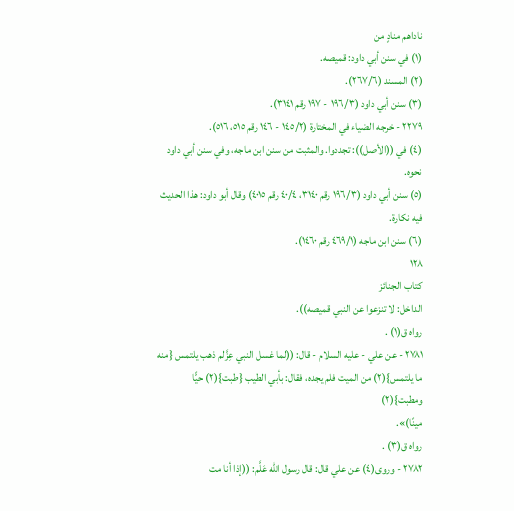ناداهم منادٍ من
(١) في سنن أبي داود: قميصه.
(٢) المسند (٢٦٧/٦).
(٣) سنن أبي داود (١٩٦/٣ - ١٩٧ رقم ٣١٤١).
٢٢٧٩ - خرجه الضياء في المختارة (١٤٥/٢ - ١٤٦ رقم ٥١٥، ٥١٦).
(٤) في ((الأصل)): تجددوا. والمثبت من سنن ابن ماجه، وفي سنن أبي داود نحوه.
(٥) سنن أبي داود (١٩٦/٣ رقم ٣١٤٠، ٤٠/٤ رقم ٤٠١٥) وقال أبو داود: هذا الحديث
فيه نكارة.
(٦) سنن ابن ماجه (٤٦٩/١ رقم ١٤٦٠).
١٢٨
کتاب الجنائز
الداخل: لا تنزعوا عن النبي قميصه)).
رواه ق(١) .
٢٧٨١ - عن علي - عليه السلام - قال: ((لما غسل النبي عِزَّلم ذهب يلتمس {منه
ما يلتمس}(٢) من الميت فلم يجده، فقال: بأبي الطيب {طبت}(٢) حيًّا ومطبت}(٢)
مینًا)».
رواه ق(٣) .
٢٧٨٢ - وروى(٤) عن علي قال: قال رسول اللّه عَلَّم: ((إذا أنا مت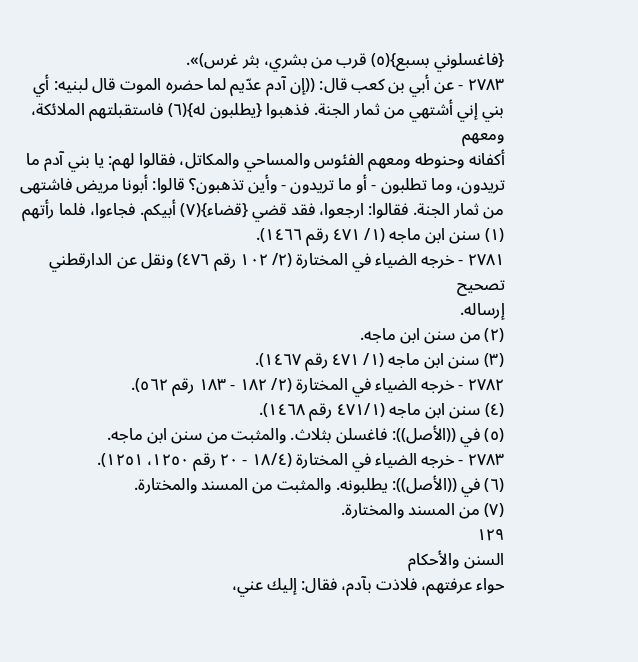{فاغسلوني بسبع}(٥) قرب من بشري، بثر غرس)».
٢٧٨٣ - عن أبي بن كعب قال: ((إن آدم عدّيم لما حضره الموت قال لبنيه: أي
بني إني أشتهي من ثمار الجنة. فذهبوا {يطلبون له}(٦) فاستقبلتهم الملائكة، ومعهم
أكفانه وحنوطه ومعهم الفئوس والمساحي والمكاتل، فقالوا لهم: يا بني آدم ما
تريدون، وما تطلبون - أو ما تريدون - وأين تذهبون؟ قالوا: أبونا مريض فاشتهى
من ثمار الجنة. فقالوا: ارجعوا، فقد قضي {قضاء}(٧) أبيكم. فجاءوا، فلما رأتهم
(١) سنن ابن ماجه (١/ ٤٧١ رقم ١٤٦٦).
٢٧٨١ - خرجه الضياء في المختارة (٢/ ١٠٢ رقم ٤٧٦) ونقل عن الدارقطني تصحيح
إرساله.
(٢) من سنن ابن ماجه.
(٣) سنن ابن ماجه (١/ ٤٧١ رقم ١٤٦٧).
٢٧٨٢ - خرجه الضياء في المختارة (٢/ ١٨٢ - ١٨٣ رقم ٥٦٢).
(٤) سنن ابن ماجه (٤٧١/١ رقم ١٤٦٨).
(٥) في ((الأصل)): فاغسلن بثلاث. والمثبت من سنن ابن ماجه.
٢٧٨٣ - خرجه الضياء في المختارة (١٨/٤ - ٢٠ رقم ١٢٥٠، ١٢٥١).
(٦) في ((الأصل)): يطلبونه. والمثبت من المسند والمختارة.
(٧) من المسند والمختارة.
١٢٩
السنن والأحكام
حواء عرفتهم، فلاذت بآدم، فقال: إليك عني،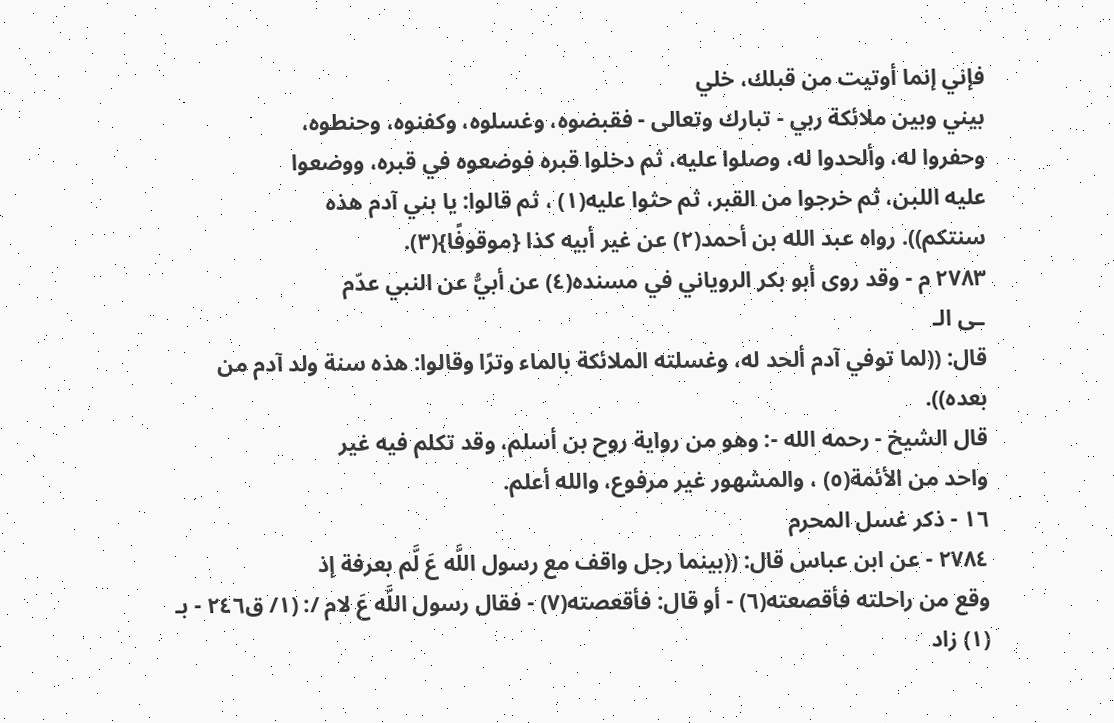فإني إنما أوتيت من قبلك، خلي
بيني وبين ملائكة ربي - تبارك وتعالى - فقبضوه، وغسلوه، وكفنوه، وحنطوه،
وحفروا له، وألحدوا له، وصلوا عليه، ثم دخلوا قبره فوضعوه في قبره، ووضعوا
عليه اللبن، ثم خرجوا من القبر، ثم حثوا عليه(١) ، ثم قالوا: يا بني آدم هذه
سنتكم)). رواه عبد الله بن أحمد(٢) عن غير أبيه كذا {موقوفًا}(٣).
٢٧٨٣ م - وقد روى أبو بكر الروياني في مسنده(٤) عن أبيُّ عن النبي عدّم
ـى الـ
قال: ((لما توفي آدم ألحد له، وغسلته الملائكة بالماء وترًا وقالوا: هذه سنة ولد آدم من
بعده)).
قال الشيخ - رحمه الله -: وهو من رواية روح بن أسلم، وقد تكلم فيه غير
واحد من الأئمة(٥) ، والمشهور غير مرفوع، والله أعلم.
١٦ - ذكر غسل المحرم
٢٧٨٤ - عن ابن عباس قال: ((بينما رجل واقف مع رسول اللَّه عَ لَّم بعرفة إذ
وقع من راحلته فأقصعته(٦) - أو قال: فأقعصته(٧) - فقال رسول اللَّه عَ لام /: (١/ ق٢٤٦ - بـ
(١) زاد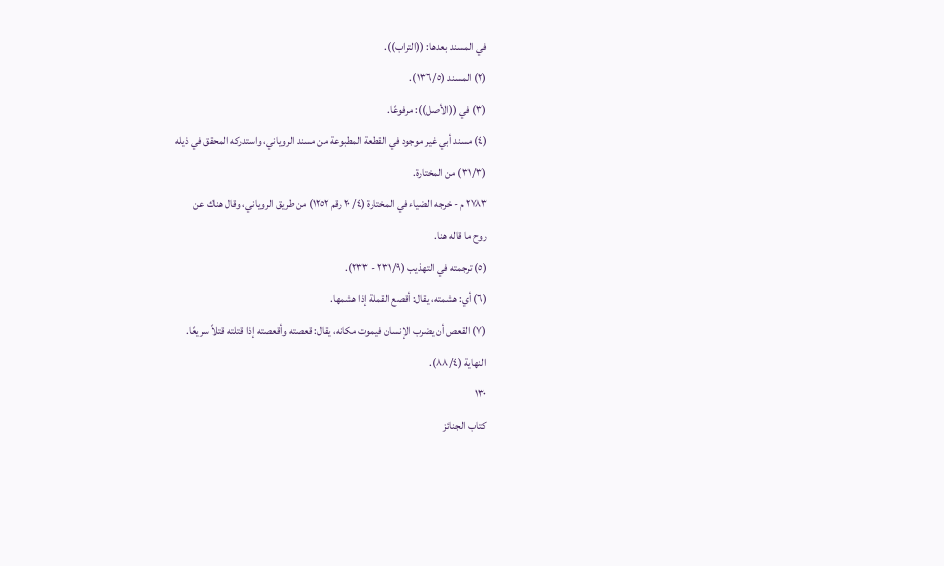في المسند بعدها: ((التراب)).
(٢) المسند (١٣٦/٥).
(٣) في ((الأصل)): مرفوعًا.
(٤) مسند أبي غير موجود في القطعة المطبوعة من مسند الروياني، واستدركه المحقق في ذيله
(٣١/٣) من المختارة.
٢٧٨٣ م - خرجه الضياء في المختارة (٤/ ٢٠ رقم ١٢٥٢) من طريق الروياني، وقال هناك عن
روح ما قاله هنا.
(٥) ترجمته في التهذيب (٢٣١/٩ - ٢٣٣).
(٦) أي: هشمته، يقال: أقصع القملة إذا هشمها.
(٧) القعص أن يضرب الإنسان فيموت مكانه، يقال: قعصته وأقعصته إذا قتلته قتلاً سريعًا.
النهاية (٨٨/٤).
١٣٠
كتاب الجنائز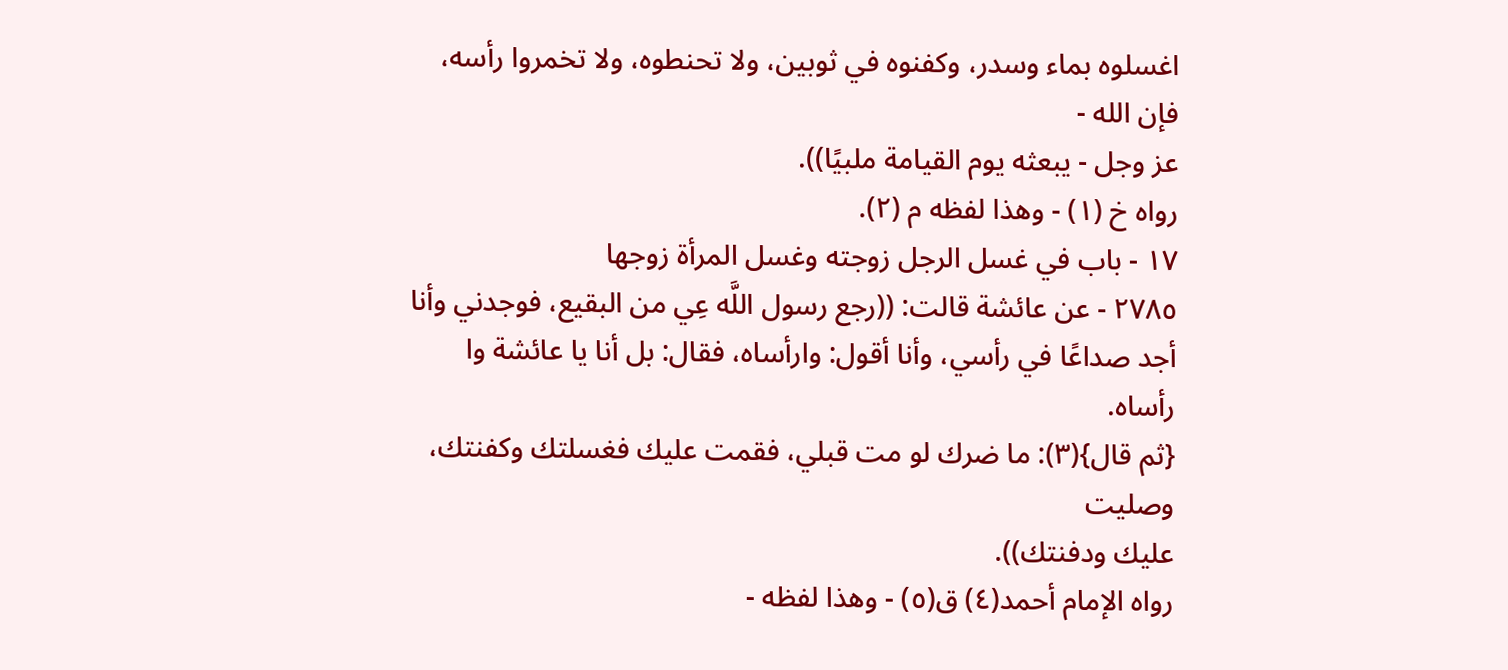اغسلوه بماء وسدر، وكفنوه في ثوبين، ولا تحنطوه، ولا تخمروا رأسه، فإن الله -
عز وجل - يبعثه يوم القيامة ملبيًا)).
رواه خ (١) - وهذا لفظه م (٢).
١٧ - باب في غسل الرجل زوجته وغسل المرأة زوجها
٢٧٨٥ - عن عائشة قالت: ((رجع رسول اللَّه عِي من البقيع، فوجدني وأنا
أجد صداعًا في رأسي، وأنا أقول: وارأساه، فقال: بل أنا يا عائشة وا رأساه.
{ثم قال}(٣): ما ضرك لو مت قبلي، فقمت عليك فغسلتك وكفنتك، وصليت
علیك ودفنتك)).
رواه الإمام أحمد(٤) ق(٥) - وهذا لفظه -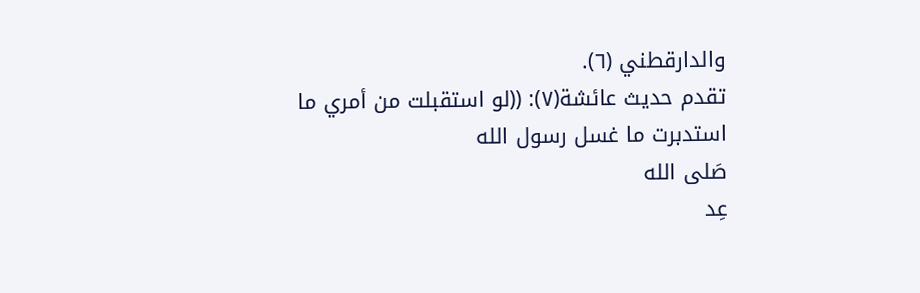والدارقطني (٦).
تقدم حديث عائشة(٧): ((لو استقبلت من أمري ما استدبرت ما غسل رسول الله
صَلى الله
عِد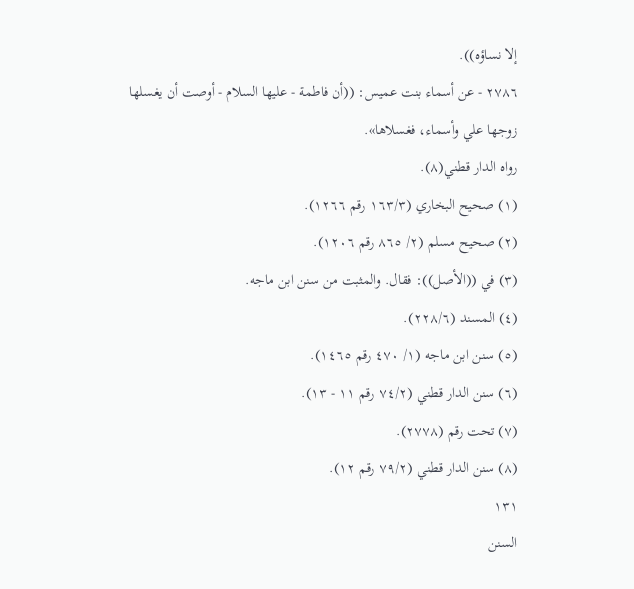إلا نساؤه)).
٢٧٨٦ - عن أسماء بنت عميس: ((أن فاطمة - عليها السلام - أوصت أن يغسلها
زوجها علي وأسماء، فغسلاها».
رواه الدار قطني(٨).
(١) صحيح البخاري (١٦٣/٣ رقم ١٢٦٦).
(٢) صحيح مسلم (٢/ ٨٦٥ رقم ١٢٠٦).
(٣) في ((الأصل)): فقال. والمثبت من سنن ابن ماجه.
(٤) المسند (٢٢٨/٦).
(٥) سنن ابن ماجه (١/ ٤٧٠ رقم ١٤٦٥).
(٦) سنن الدار قطني (٧٤/٢ رقم ١١ - ١٣).
(٧) تحت رقم (٢٧٧٨).
(٨) سنن الدار قطني (٧٩/٢ رقم ١٢).
١٣١
السنن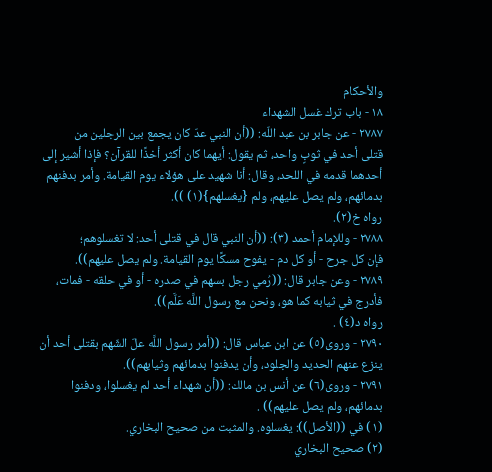والأحكام
١٨ - باب ترك غسل الشهداء
٢٧٨٧ - عن جابر بن عبد اللّه: ((أن النبي عدّ كان يجمع بين الرجلين من
قتلى أحد في ثوبٍ واحد، ثم يقول: أيهما كان أكثر أخذًا للقرآن؟ فإذا أشير إلى
أحدهما قدمه في اللحد، وقال: أنا شهيد على هؤلاء يوم القيامة. وأمر بدفنهم
بدمائهم، ولم يصل عليهم، ولم {يغسلهم}(١) )).
رواه خ(٢).
٢٧٨٨ - وللإمام أحمد (٣): ((أن النبي قال في قتلى أحد: لا تغسلوهم؛
فإن كل جرح - أو كل دم - يفوح مسكًا يوم القيامة. ولم يصل عليهم)).
٢٧٨٩ - وعن جابر قال: ((رُمي رجل بسهم في صدره - أو في حلقه - فمات،
فأدرج في ثيابه كما هو، ونحن مع رسول اللَّه عَلَّم)).
رواه د(٤) .
٢٧٩٠ - وروى(٥) عن ابن عباس قال: ((أمر رسول اللَّه علّ الشّهم بقتلى أحد أن
ينزع عنهم الحديد والجلود، وأن يدفنوا بدمائهم وثيابهم)).
٢٧٩١ - وروى(٦) عن أنس بن مالك: ((أن شهداء أحد لم يغسلوا، ودفنوا
بدمائهم، ولم يصل عليهم)) .
(١) في ((الأصل)): يغسلوه. والمثبت من صحيح البخاري.
(٢) صحيح البخاري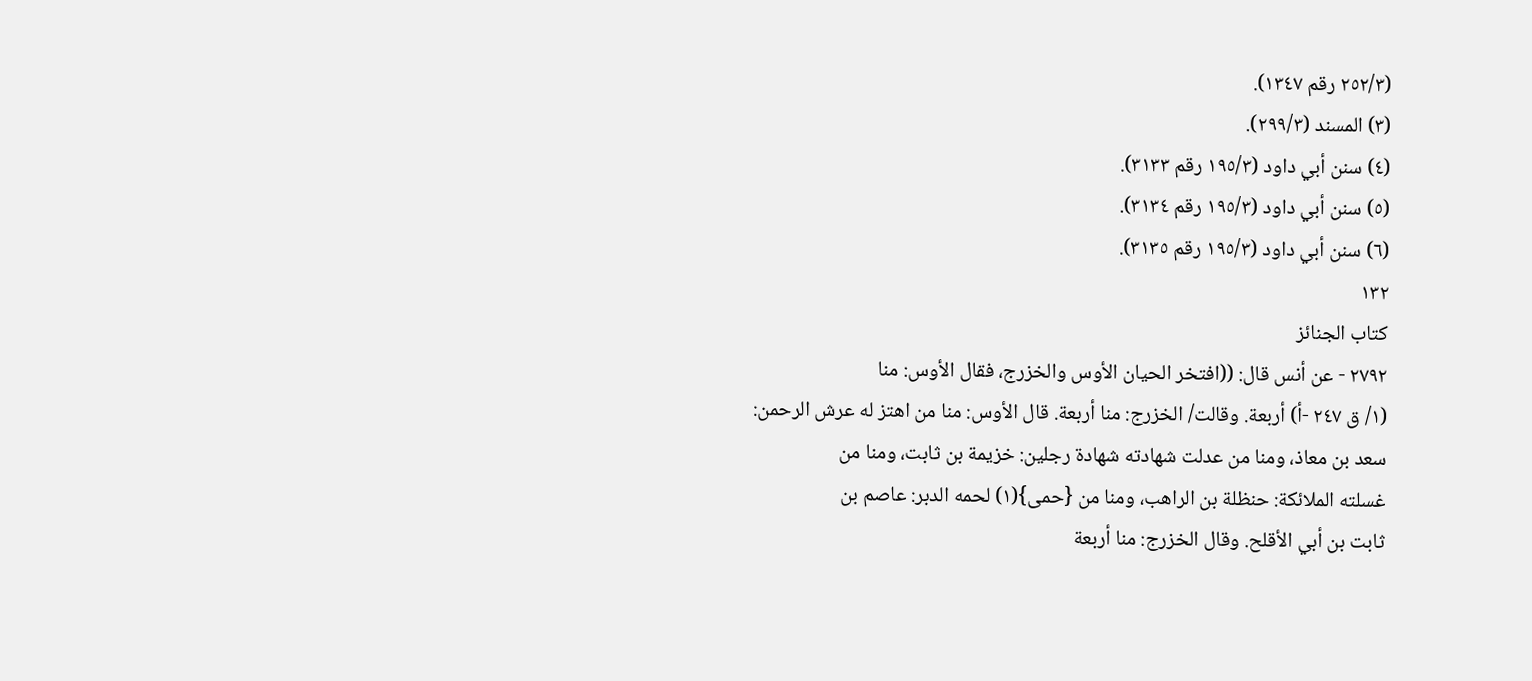(٢٥٢/٣ رقم ١٣٤٧).
(٣) المسند (٢٩٩/٣).
(٤) سنن أبي داود (١٩٥/٣ رقم ٣١٣٣).
(٥) سنن أبي داود (١٩٥/٣ رقم ٣١٣٤).
(٦) سنن أبي داود (١٩٥/٣ رقم ٣١٣٥).
١٣٢
كتاب الجنائز
٢٧٩٢ - عن أنس قال: ((افتخر الحيان الأوس والخزرج، فقال الأوس: منا
(١/ ق ٢٤٧ -أ) أربعة. وقالت/ الخزرج: منا أربعة. قال الأوس: منا من اهتز له عرش الرحمن:
سعد بن معاذ، ومنا من عدلت شهادته شهادة رجلين: خزيمة بن ثابت، ومنا من
غسلته الملائكة: حنظلة بن الراهب، ومنا من {حمى}(١) لحمه الدبر: عاصم بن
ثابت بن أبي الأقلح. وقال الخزرج: منا أربعة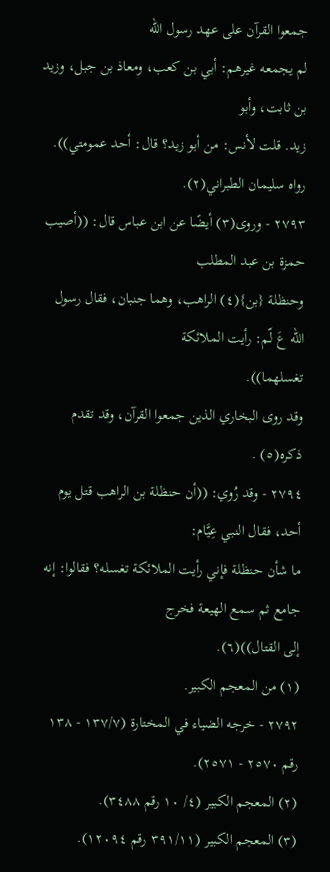جمعوا القرآن على عهد رسول الله
لم يجمعه غيرهم: أبي بن كعب، ومعاذ بن جبل، وزيد بن ثابت، وأبو
زيد. قلت لأنس: من أبو زيد؟ قال: أحد عمومتي)).
رواه سليمان الطبراني(٢).
٢٧٩٣ - وروى(٣) أيضًا عن ابن عباس قال: ((أصيب حمزة بن عبد المطلب
وحنظلة {بن}(٤) الراهب، وهما جنبان، فقال رسول اللّه عَ لّم: رأيت الملائكة
تغسلهما)).
وقد روى البخاري الذين جمعوا القرآن، وقد تقدم ذكره(٥) .
٢٧٩٤ - وقد رُوي: ((أن حنظلة بن الراهب قتل يوم أحد، فقال النبي عِيَّام:
ما شأن حنظلة فإني رأيت الملائكة تغسله؟ فقالوا: إنه جامع ثم سمع الهيعة فخرج
إلى القتال))(٦).
(١) من المعجم الكبير.
٢٧٩٢ - خرجه الضياء في المختارة (١٣٧/٧ - ١٣٨ رقم ٢٥٧٠ - ٢٥٧١).
(٢) المعجم الكبير (٤/ ١٠ رقم ٣٤٨٨).
(٣) المعجم الكبير (٣٩١/١١ رقم ١٢٠٩٤).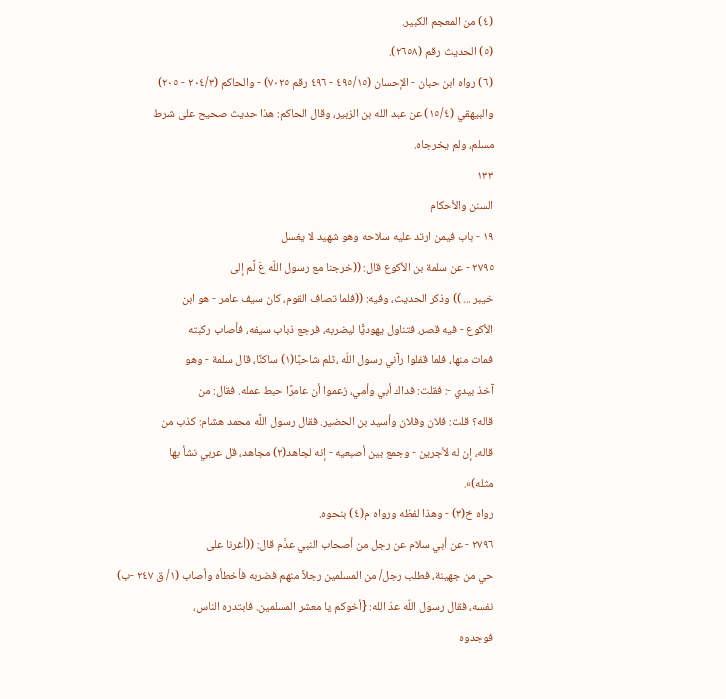(٤) من المعجم الكبير.
(٥) الحديث رقم (٢٦٥٨).
(٦) رواه ابن حبان - الإحسان (٤٩٥/١٥ - ٤٩٦ رقم ٧٠٢٥) - والحاكم (٢٠٤/٣ - ٢٠٥)
والبيهقي (١٥/٤) عن عبد الله بن الزبير، وقال الحاكم: هذا حديث صحيح على شرط
مسلم، ولم يخرجاه.
١٣٣
السنن والأحكام
١٩ - باب فيمن ارتد عليه سلاحه وهو شهيد لا يغسل
٢٧٩٥ - عن سلمة بن الأكوع قال: ((خرجنا مع رسول اللّه عَ لَّم إلى
خيبر ... )) وذكر الحديث، وفيه: ((فلما تصاف القوم، كان سيف عامر - هو ابن
الأكوع - فيه قصر، فتناول يهوديًّا ليضربه، فرجع ذباب سيفه، فأصاب ركبته
فمات منها، فلما قفلوا رآني رسول اللّه ،ٹلم شاحبًا(١) ساكنًا، قال سلمة - وهو
آخذ بيدي -: فقلت: فداك أبي وأمي، زعموا أن عامرًا حبط عمله. فقال: من
قاله؟ قلت: فلان وفلان وأسيد بن الحضير. فقال رسول اللَّه محمد هشام: كذب من
قاله، إن له لأجرين - وجمع بين أصبعيه - إنه لجاهد(٢) مجاهد، قل عربي نشأ بها
مثله)».
رواه خ(٣) - وهذا لفظه ورواه م(٤) بنحوه.
٢٧٩٦ - عن أبي سلام عن رجل من أصحاب النبي عدَّم قال: ((أغرنا على
حي من جهينة، فطلب رجل/ من المسلمين رجلاً منهم فضربه فأخطأه وأصاب (١/ ق ٢٤٧ -ب)
نفسه، فقال رسول اللّه عدَ الله: {أخوكم يا معشر المسلمين. فابتدره الناس،
فوجدوه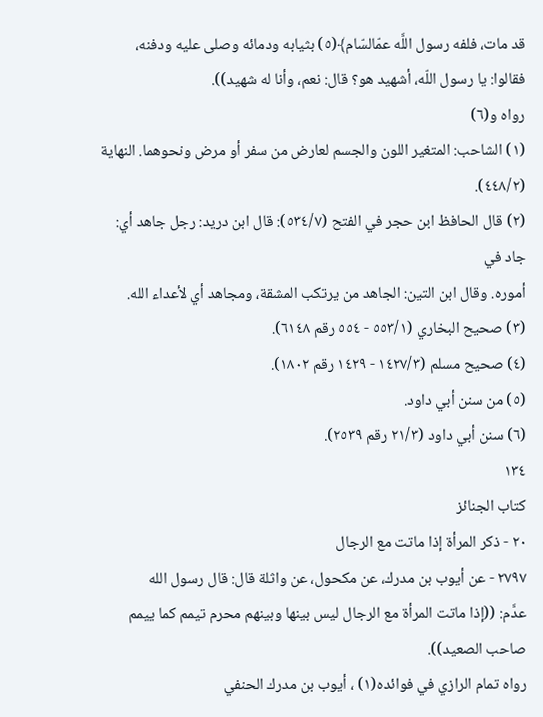قد مات، فلفه رسول اللَّه عمّالسّام﴾(٥) بثيابه ودمائه وصلى عليه ودفنه،
فقالوا: يا رسول اللّه، أشهيد هو؟ قال: نعم، وأنا له شهيد)).
رواه و(٦)
(١) الشاحب: المتغير اللون والجسم لعارض من سفر أو مرض ونحوهما. النهاية (٤٤٨/٢).
(٢) قال الحافظ ابن حجر في الفتح (٥٣٤/٧): قال ابن دريد: رجل جاهد أي: جاد في
أموره. وقال ابن التين: الجاهد من يرتكب المشقة، ومجاهد أي لأعداء الله.
(٣) صحيح البخاري (٥٥٣/١ - ٥٥٤ رقم ٦١٤٨).
(٤) صحيح مسلم (١٤٢٧/٣ - ١٤٢٩ رقم ١٨٠٢).
(٥) من سنن أبي داود.
(٦) سنن أبي داود (٢١/٣ رقم ٢٥٣٩).
١٣٤
كتاب الجنائز
٢٠ - ذكر المرأة إذا ماتت مع الرجال
٢٧٩٧ - عن أيوب بن مدرك، عن مكحول، عن واثلة قال: قال رسول الله
عدَّم: ((إذا ماتت المرأة مع الرجال ليس بينها وبينهم محرم تيمم كما ييمم
صاحب الصعید)).
رواه تمام الرازي في فوائده(١) ، أيوب بن مدرك الحنفي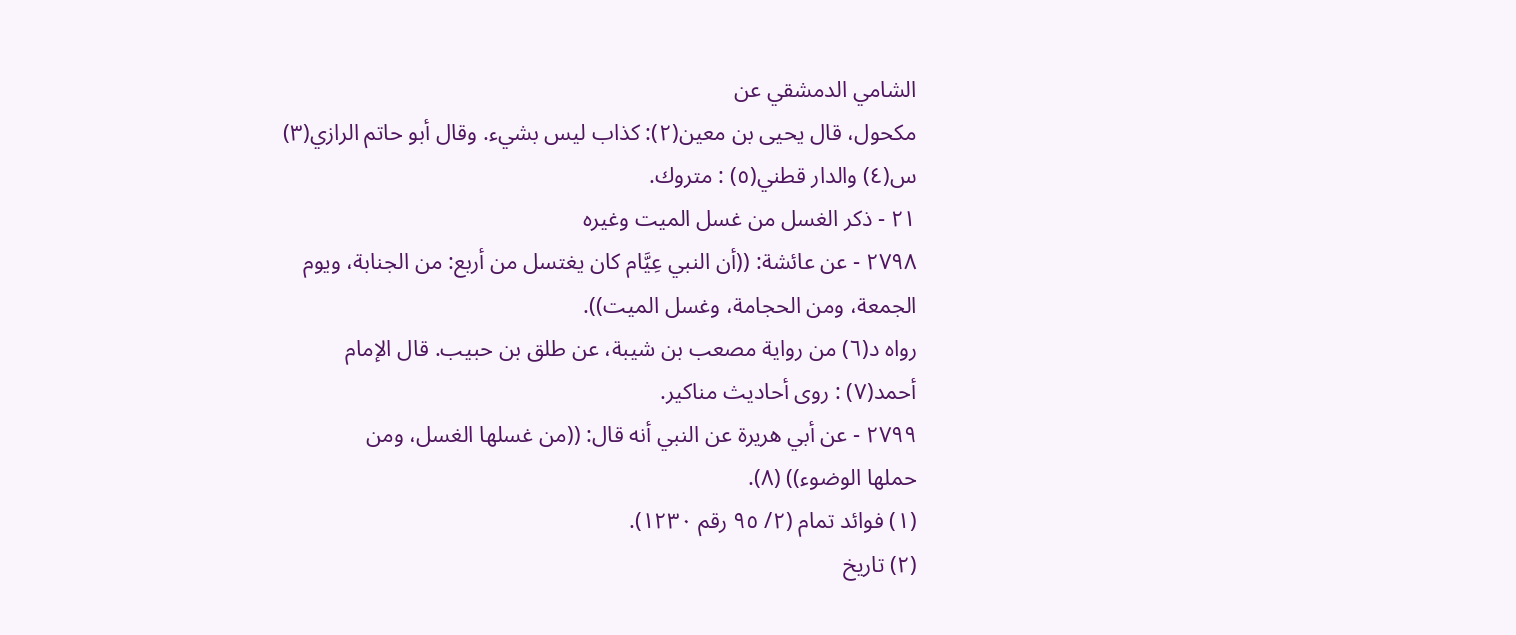الشامي الدمشقي عن
مكحول، قال يحيى بن معين(٢): كذاب ليس بشيء. وقال أبو حاتم الرازي(٣)
س(٤) والدار قطني(٥) : متروك.
٢١ - ذكر الغسل من غسل الميت وغيره
٢٧٩٨ - عن عائشة: ((أن النبي عِيَّام كان يغتسل من أربع: من الجنابة، ويوم
الجمعة، ومن الحجامة، وغسل الميت)).
رواه د(٦) من رواية مصعب بن شيبة، عن طلق بن حبيب. قال الإمام
أحمد(٧) : روى أحاديث مناکیر.
٢٧٩٩ - عن أبي هريرة عن النبي أنه قال: ((من غسلها الغسل، ومن
حملها الوضوء)) (٨).
(١) فوائد تمام (٢/ ٩٥ رقم ١٢٣٠).
(٢) تاريخ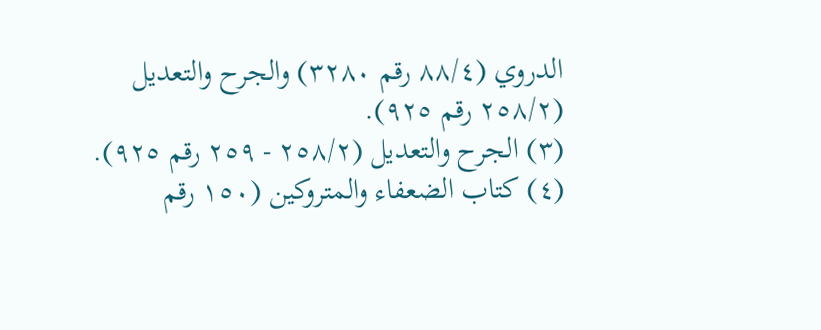الدروي (٨٨/٤ رقم ٣٢٨٠) والجرح والتعديل (٢٥٨/٢ رقم ٩٢٥).
(٣) الجرح والتعديل (٢٥٨/٢ - ٢٥٩ رقم ٩٢٥).
(٤) كتاب الضعفاء والمتروكين (١٥٠ رقم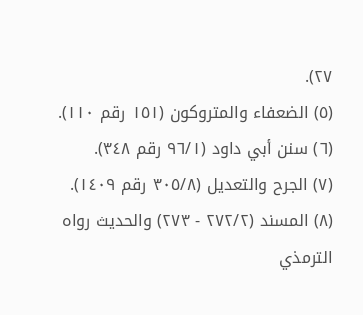٢٧).
(٥) الضعفاء والمتروكون (١٥١ رقم ١١٠).
(٦) سنن أبي داود (٩٦/١ رقم ٣٤٨).
(٧) الجرح والتعديل (٣٠٥/٨ رقم ١٤٠٩).
(٨) المسند (٢٧٢/٢ - ٢٧٣) والحديث رواه الترمذي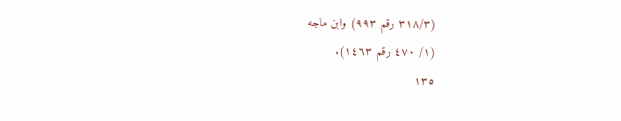(٣١٨/٣ رقم ٩٩٣) وابن ماجه
(١/ ٤٧٠ رقم ١٤٦٣).
١٣٥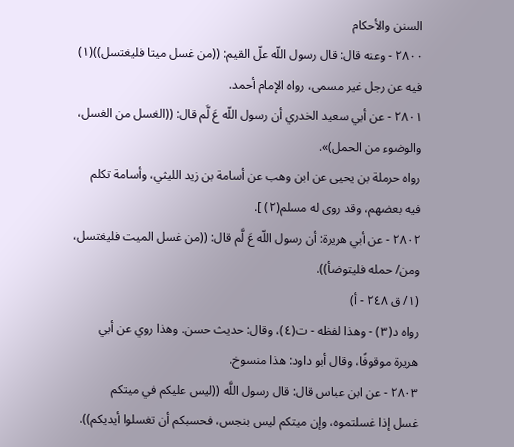السنن والأحكام
٢٨٠٠ - وعنه قال: قال رسول اللّه علّ القيم: ((من غسل ميتا فليغتسل))(١)
فيه عن رجل غير مسمى، رواه الإمام أحمد.
٢٨٠١ - عن أبي سعيد الخدري أن رسول اللّه عَ لَّم قال: ((الغسل من الغسل،
والوضوء من الحمل)».
رواه حرملة بن يحيى عن ابن وهب عن أسامة بن زيد الليثي، وأسامة تكلم
فیه بعضهم، وقد روی له مسلم(٢) ].
٢٨٠٢ - عن أبي هريرة: أن رسول اللّه عَ لَّم قال: ((من غسل الميت فليغتسل،
ومن/ حمله فلیتوضأ)).
(١/ ق ٢٤٨ - أ)
رواه د(٣) - وهذا لفظه - ت(٤)، وقال: حديث حسن. وهذا روي عن أبي
هريرة موقوفًا، وقال أبو داود: هذا منسوخ.
٢٨٠٣ - عن ابن عباس قال: قال رسول اللَّه ((ليس عليكم في ميتكم
غسل إذا غسلتموه، وإن ميتكم ليس بنجس، فحسبكم أن تغسلوا أيديكم)).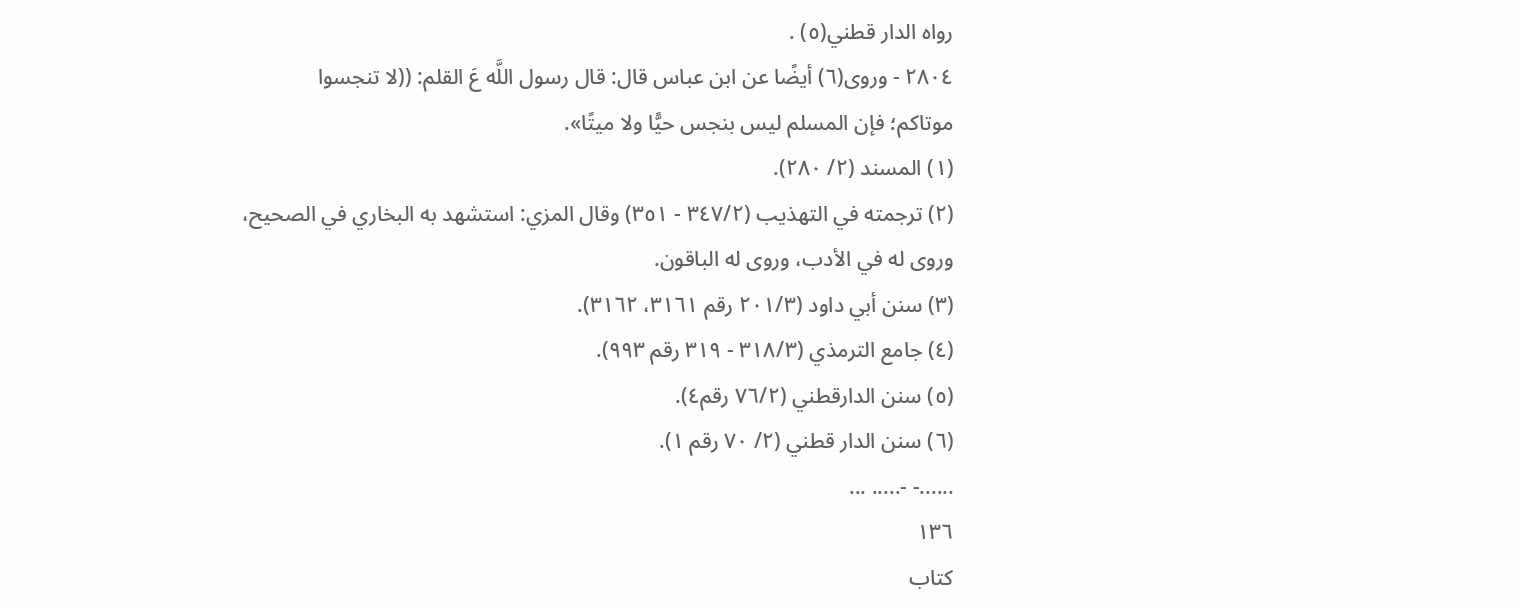رواه الدار قطني(٥) .
٢٨٠٤ - وروى(٦) أيضًا عن ابن عباس قال: قال رسول اللَّه عَ القلم: ((لا تنجسوا
موتاكم؛ فإن المسلم ليس بنجس حيًّا ولا ميتًا».
(١) المسند (٢/ ٢٨٠).
(٢) ترجمته في التهذيب (٣٤٧/٢ - ٣٥١) وقال المزي: استشهد به البخاري في الصحيح،
وروی له في الأدب، وروى له الباقون.
(٣) سنن أبي داود (٢٠١/٣ رقم ٣١٦١، ٣١٦٢).
(٤) جامع الترمذي (٣١٨/٣ - ٣١٩ رقم ٩٩٣).
(٥) سنن الدارقطني (٧٦/٢ رقم٤).
(٦) سنن الدار قطني (٢/ ٧٠ رقم ١).
......- -..... ...
١٣٦
کتاب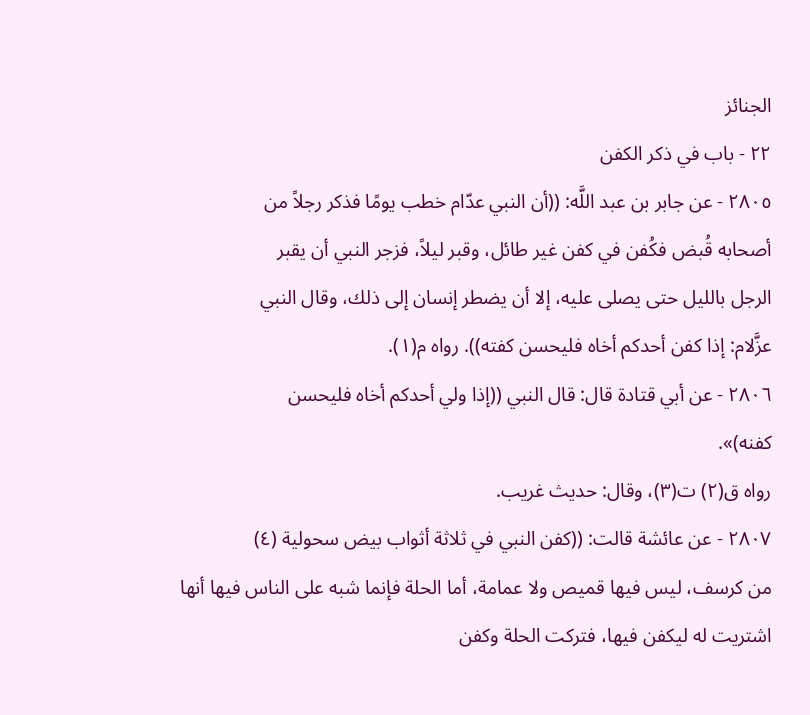الجنائز
٢٢ - باب في ذکر الکفن
٢٨٠٥ - عن جابر بن عبد اللَّه: ((أن النبي عدّام خطب يومًا فذكر رجلاً من
أصحابه قُبض فكُفن في كفن غير طائل، وقبر ليلاً، فزجر النبي أن يقبر
الرجل بالليل حتى يصلى عليه، إلا أن يضطر إنسان إلى ذلك، وقال النبي
عزَّلام: إذا كفن أحدكم أخاه فليحسن كفته)). رواه م(١).
٢٨٠٦ - عن أبي قتادة قال: قال النبي ((إذا ولي أحدكم أخاه فليحسن
کفنه)».
رواه ق(٢) ت(٣)، وقال: حديث غريب.
٢٨٠٧ - عن عائشة قالت: ((كفن النبي في ثلاثة أثواب بيض سحولية (٤)
من كرسف، ليس فيها قميص ولا عمامة، أما الحلة فإنما شبه على الناس فيها أنها
اشتريت له ليكفن فيها، فتركت الحلة وكفن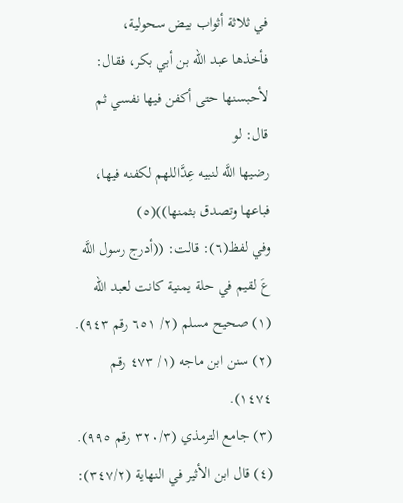في ثلاثة أثواب بيض سحولية،
فأخذها عبد الله بن أبي بكر، فقال: لأحبسنها حتى أكفن فيها نفسي ثم قال: لو
رضيها اللَّه لنبيه عِدَّاللهم لكفنه فيها، فباعها وتصدق بثمنها))(٥)
وفي لفظ(٦): قالت: ((أدرج رسول اللَّه عَ لقيم في حلة يمنية كانت لعبد الله
(١) صحيح مسلم (٢/ ٦٥١ رقم ٩٤٣).
(٢) سنن ابن ماجه (١/ ٤٧٣ رقم ١٤٧٤).
(٣) جامع الترمذي (٣٢٠/٣ رقم ٩٩٥).
(٤) قال ابن الأثير في النهاية (٣٤٧/٢):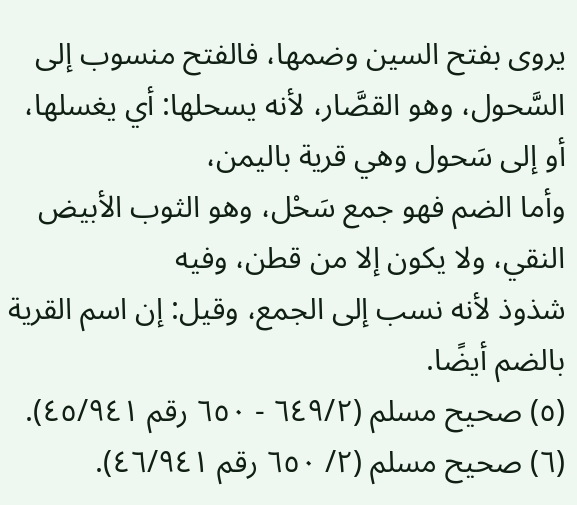يروى بفتح السين وضمها، فالفتح منسوب إلى
السَّحول، وهو القصَّار، لأنه يسحلها: أي يغسلها، أو إلى سَحول وهي قرية باليمن،
وأما الضم فهو جمع سَحْل، وهو الثوب الأبيض النقي، ولا يكون إلا من قطن، وفيه
شذوذ لأنه نسب إلى الجمع، وقيل: إن اسم القرية بالضم أيضًا.
(٥) صحيح مسلم (٦٤٩/٢ - ٦٥٠ رقم ٤٥/٩٤١).
(٦) صحيح مسلم (٢/ ٦٥٠ رقم ٤٦/٩٤١).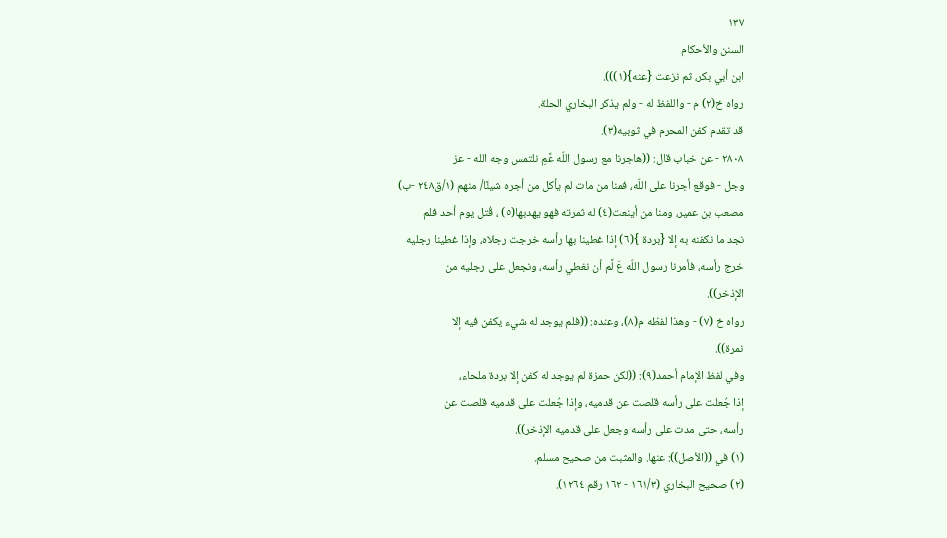١٣٧
السنن والأحكام
ابن أبي بكر، ثم نزعت {عنه}(١))).
رواه خ(٢) م - واللفظ له - ولم يذكر البخاري الحلة.
قد تقدم كفن المحرم في ثوبيه(٣).
٢٨٠٨ - عن خباب قال: ((هاجرنا مع رسول اللّه عَّمِ نلتمس وجه الله - عز
وجل - فوقع أجرنا على اللّه، فمنا من مات لم يأكل من أجره شيئًا/ منهم (١/ق٢٤٨ -ب)
مصعب بن عمير، ومنا من أينعت(٤) له ثمرته فهو يهدبها(٥) ، قُتل يوم أحد فلم
نجد ما نكفنه به إلا {بردة }(٦) إذا غطينا بها رأسه خرجت رجلاه، وإذا غطينا رجليه
خرج رأسه، فأمرنا رسول اللّه عَ لَّم أن نغطي رأسه، ونجعل على رجليه من
الإذخر)).
رواه خ (٧) - وهذا لفظه م(٨)، وعنده: ((فلم يوجد له شيء يكفن فيه إلا
نمرة)).
وفي لفظ الإمام أحمد(٩): ((لكن حمزة لم يوجد له كفن إلا بردة ملحاء،
إذا جُعلت على رأسه قلصت عن قدميه، وإذا جُعلت على قدميه قلصت عن
رأسه، حتى مدت على رأسه وجعل على قدميه الإذخر)).
(١) في ((الأصل)): عنها. والمثبت من صحيح مسلم.
(٢) صحيح البخاري (١٦١/٣ - ١٦٢ رقم ١٢٦٤).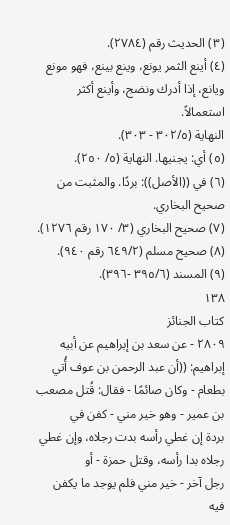(٣) الحديث رقم (٢٧٨٤).
(٤) أينع الثمر يونع، وينع بينع، فهو مونع ويانع، إذا أدرك ونضج، وأينع أكثر استعمالاً.
النهاية (٣٠٢/٥ - ٣٠٣).
(٥) أي: يجنيها. النهاية (٥/ ٢٥٠).
(٦) في ((الأصل)): بردًا. والمثبت من صحيح البخاري.
(٧) صحيح البخاري (٣/ ١٧٠ رقم ١٢٧٦).
(٨) صحيح مسلم (٦٤٩/٢ رقم ٩٤٠).
(٩) المسند (٣٩٥/٦ -٣٩٦).
١٣٨
كتاب الجنائز
٢٨٠٩ - عن سعد بن إبراهيم عن أبيه إبراهيم: ((أن عبد الرحمن بن عوف أُتي
بطعام - وكان صائمًا - فقال: قُتل مصعب بن عمير - وهو خير مني - كفن في
بردة إن غطي رأسه بدت رجلاه، وإن غطي رجلاه بدا رأسه، وقتل حمزة - أو
رجل آخر - خير مني فلم يوجد ما يكفن فيه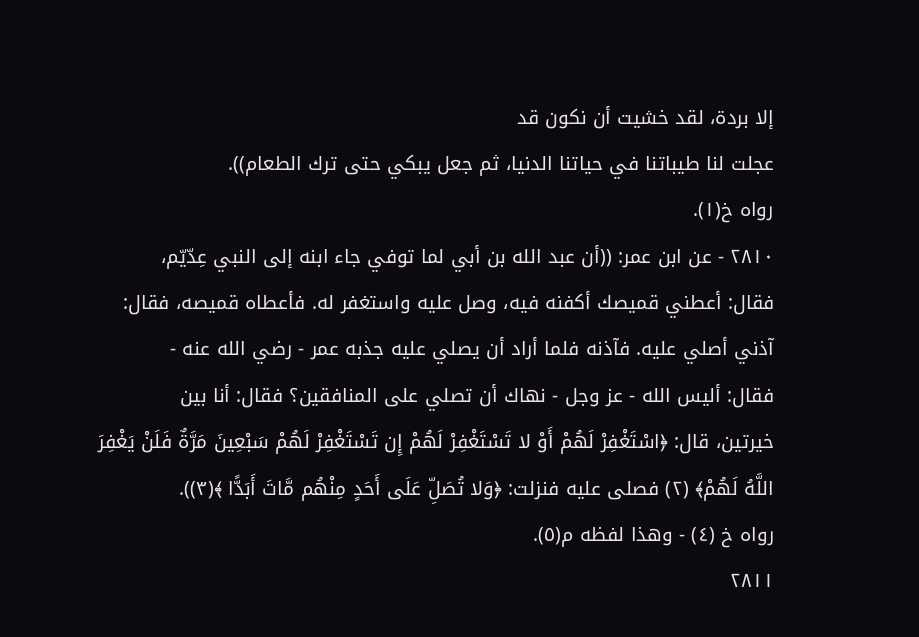إلا بردة، لقد خشيت أن نكون قد
عجلت لنا طيباتنا في حياتنا الدنيا، ثم جعل يبكي حتى ترك الطعام)).
رواه خ(١).
٢٨١٠ - عن ابن عمر: ((أن عبد الله بن أبي لما توفي جاء ابنه إلى النبي عِدّيّم،
فقال: أعطني قميصك أكفنه فيه، وصل عليه واستغفر له. فأعطاه قميصه، فقال:
آذني أصلي عليه. فآذنه فلما أراد أن يصلي عليه جذبه عمر - رضي الله عنه -
فقال: أليس الله - عز وجل - نهاك أن تصلي على المنافقين؟ فقال: أنا بين
خيرتين، قال: ﴿اسْتَغْفِرْ لَهُمْ أَوْ لا تَسْتَغْفِرْ لَهُمْ إِن تَسْتَغْفِرْ لَهُمْ سَبْعِينَ مَرَّةٌ فَلَنْ يَغْفِرَ
اللَّهُ لَهُمْ﴾ (٢) فصلى عليه فنزلت: ﴿وَلا تُصَلِّ عَلَى أَحَدٍ مِنْهُم مَّاتَ أَبَدًّا ﴾(٣)).
رواه خ (٤) - وهذا لفظه م(٥).
٢٨١١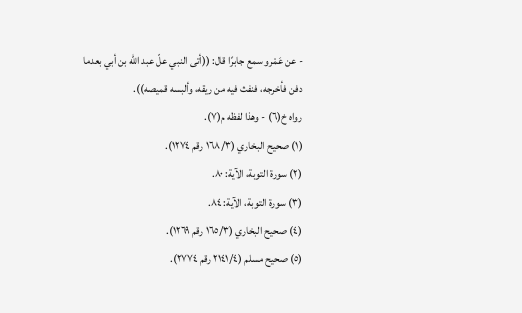- عن عَمْرو سمع جابرًا قال: ((أتى النبي علّ عبد الله بن أبي بعدما
دفن فأخرجه، فنفث فيه من ريقه، وألبسه قميصه)).
رواه خ(٦) - وهذا لفظه م(٧).
(١) صحيح البخاري (١٦٨/٣ رقم ١٢٧٤).
(٢) سورة التوبة، الآية: ٨٠.
(٣) سورة التوبة، الآية: ٨٤.
(٤) صحيح البخاري (١٦٥/٣ رقم ١٢٦٩).
(٥) صحيح مسلم (٢١٤١/٤ رقم ٢٧٧٤).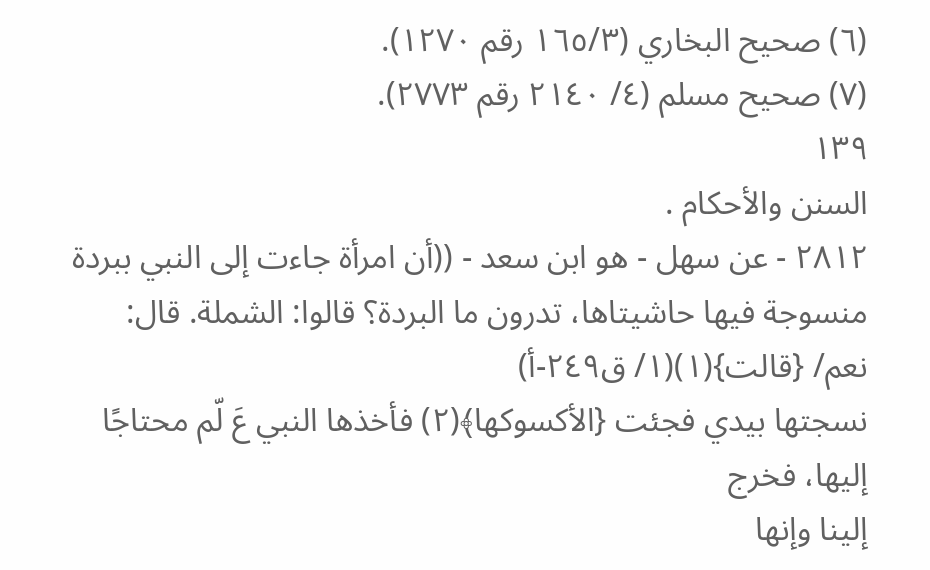(٦) صحيح البخاري (١٦٥/٣ رقم ١٢٧٠).
(٧) صحيح مسلم (٤/ ٢١٤٠ رقم ٢٧٧٣).
١٣٩
السنن والأحكام .
٢٨١٢ - عن سهل - هو ابن سعد - ((أن امرأة جاءت إلى النبي ببردة
منسوجة فيها حاشيتاها، تدرون ما البردة؟ قالوا: الشملة. قال: نعم/ {قالت}(١)(١/ ق٢٤٩-أ)
نسجتها بيدي فجئت {الأكسوكها﴾(٢) فأخذها النبي عَ لّم محتاجًا إليها، فخرج
إلينا وإنها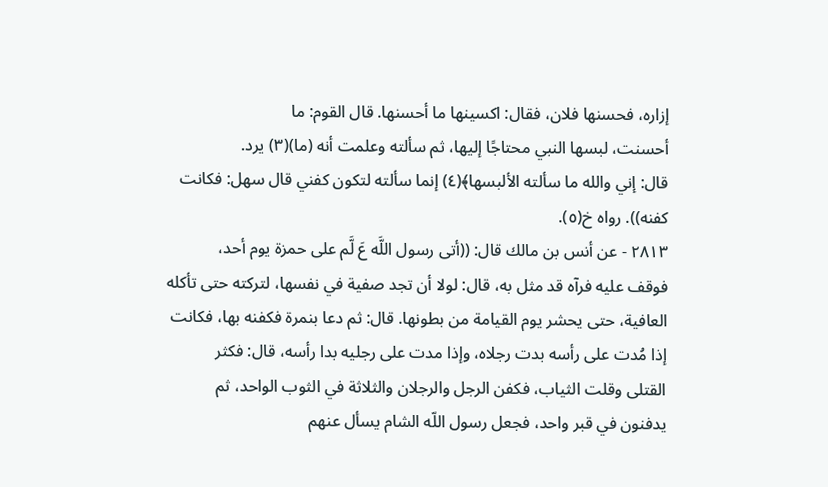إزاره، فحسنها فلان، فقال: اكسينها ما أحسنها. قال القوم: ما
أحسنت، لبسها النبي محتاجًا إليها، ثم سألته وعلمت أنه (ما)(٣) يرد.
قال: إني والله ما سألته الألبسها﴾(٤) إنما سألته لتكون كفني قال سهل: فكانت
کفنه)). رواه خ(٥).
٢٨١٣ - عن أنس بن مالك قال: ((أتى رسول اللَّه عَ لَّم على حمزة يوم أحد،
فوقف عليه فرآه قد مثل به، قال: لولا أن تجد صفية في نفسها، لتركته حتى تأكله
العافية، حتى يحشر يوم القيامة من بطونها. قال: ثم دعا بنمرة فكفنه بها، فكانت
إذا مُدت على رأسه بدت رجلاه، وإذا مدت على رجليه بدا رأسه، قال: فكثر
القتلى وقلت الثياب، فكفن الرجل والرجلان والثلاثة في الثوب الواحد، ثم
يدفنون في قبر واحد، فجعل رسول اللّه الشام يسأل عنهم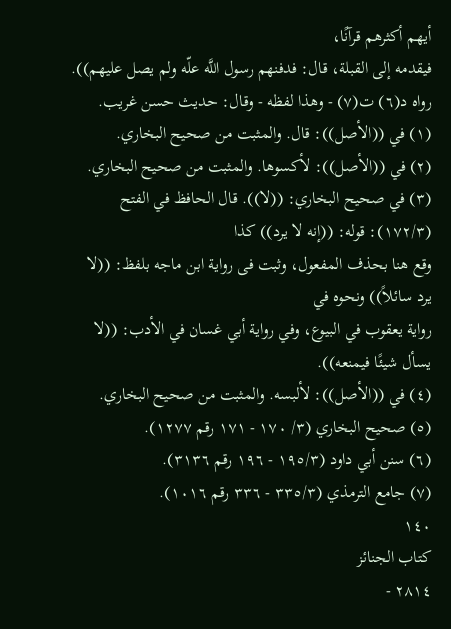أيهم أكثرهم قرآنًا،
فيقدمه إلى القبلة، قال: فدفنهم رسول اللَّه علّه ولم يصل عليهم)).
رواه د(٦) ت(٧) - وهذا لفظه - وقال: حديث حسن غريب.
(١) في ((الأصل)): قال. والمثبت من صحيح البخاري.
(٢) في ((الأصل)): لأكسوها. والمثبت من صحيح البخاري.
(٣) في صحيح البخاري: ((لا)). قال الحافظ في الفتح (١٧٢/٣): قوله: ((إنه لا يرد)) كذا
وقع هنا بحذف المفعول، وثبت فى رواية ابن ماجه بلفظ: ((لا يرد سائلاً)) ونحوه في
رواية يعقوب في البيوع، وفي رواية أبي غسان في الأدب: ((لا يسأل شيئًا فيمنعه)).
(٤) في ((الأصل)): لألبسه. والمثبت من صحيح البخاري.
(٥) صحيح البخاري (٣/ ١٧٠ - ١٧١ رقم ١٢٧٧).
(٦) سنن أبي داود (١٩٥/٣ - ١٩٦ رقم ٣١٣٦).
(٧) جامع الترمذي (٣٣٥/٣ - ٣٣٦ رقم ١٠١٦).
١٤٠
كتاب الجنائز
٢٨١٤ -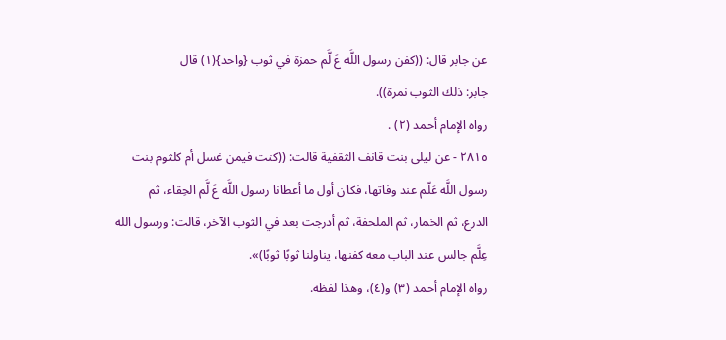عن جابر قال: ((كفن رسول اللَّه عَ لَّم حمزة في ثوب {واحد}(١) قال
جابر: ذلك الثوب نمرة)).
رواه الإمام أحمد (٢) .
٢٨١٥ - عن ليلى بنت قانف الثقفية قالت: ((كنت فيمن غسل أم كلثوم بنت
رسول اللَّه عَلّم عند وفاتها، فكان أول ما أعطانا رسول اللَّه عَ لَّم الحِقاء، ثم
الدرع، ثم الخمار، ثم الملحفة، ثم أدرجت بعد في الثوب الآخر، قالت: ورسول الله
عِلَّم جالس عند الباب معه كفنها، يناولنا ثوبًا ثوبًا)».
رواه الإمام أحمد (٣) و(٤)، وهذا لفظه.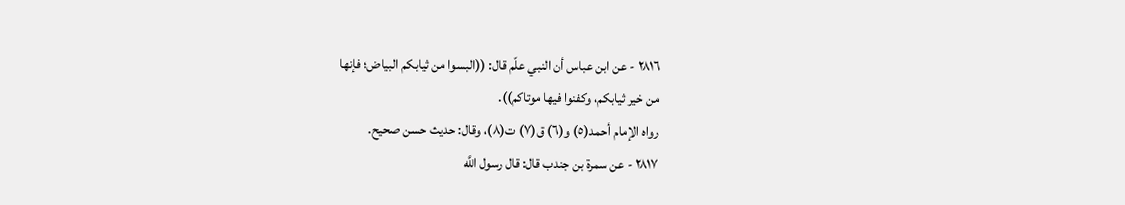٢٨١٦ - عن ابن عباس أن النبي علّم قال: ((البسوا من ثيابكم البياض؛ فإنها
من خير ثيابكم، وكفنوا فيها موتاكم)).
رواه الإمام أحمد(٥) و(٦) ق(٧) ت(٨)، وقال: حديث حسن صحيح.
٢٨١٧ - عن سمرة بن جندب قال: قال رسول اللَّه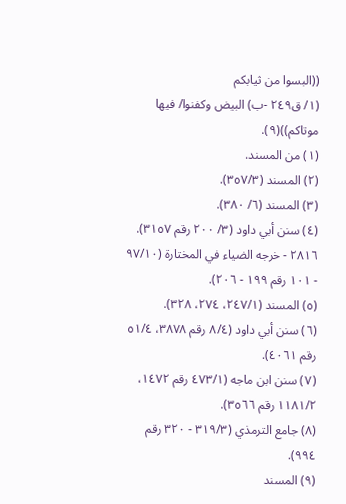((البسوا من ثيابكم
(١/ ق٢٤٩ -ب) البيض وكفنوا/ فيها موتاكم))(٩).
(١) من المسند.
(٢) المسند (٣٥٧/٣).
(٣) المسند (٦/ ٣٨٠).
(٤) سنن أبي داود (٣/ ٢٠٠ رقم ٣١٥٧).
٢٨١٦ - خرجه الضياء في المختارة (٩٧/١٠ - ١٠١ رقم ١٩٩ - ٢٠٦).
(٥) المسند (٢٤٧/١، ٢٧٤، ٣٢٨).
(٦) سنن أبي داود (٨/٤ رقم ٣٨٧٨، ٥١/٤ رقم ٤٠٦١).
(٧) سنن ابن ماجه (٤٧٣/١ رقم ١٤٧٢، ١١٨١/٢ رقم ٣٥٦٦).
(٨) جامع الترمذي (٣١٩/٣ - ٣٢٠ رقم ٩٩٤).
(٩) المسند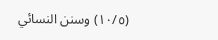(١٠/٥) وسنن النسائي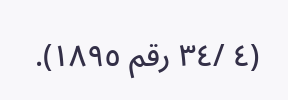(٤ /٣٤ رقم ١٨٩٥).